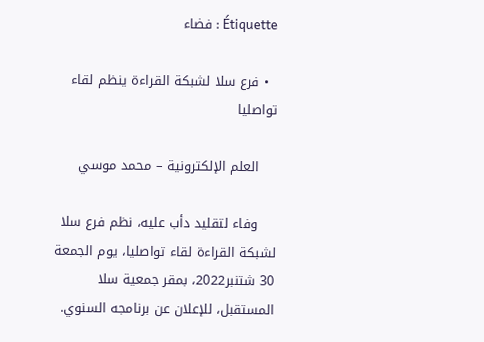Étiquette : فضاء

  • فرع سلا لشبكة القراءة ينظم لقاء تواصليا

    العلم الإلكترونية – محمد موسي

    وفاء لتقليد دأب عليه، نظم فرع سلا لشبكة القراءة لقاء تواصليا، يوم الجمعة 30 شتنبر2022، بمقر جمعية سلا المستقبل، للإعلان عن برنامجه السنوي.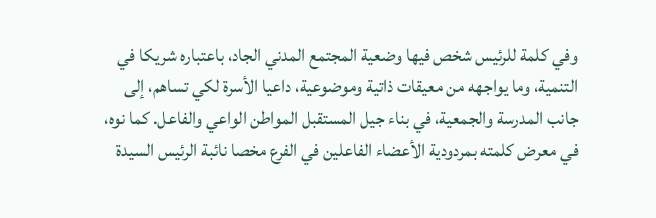وفي كلمة للرئيس شخص فيها وضعية المجتمع المدني الجاد، باعتباره شريكا في التنمية، وما يواجهه من معيقات ذاتية وموضوعية، داعيا الأسرة لكي تساهم، إلى جانب المدرسة والجمعية، في بناء جيل المستقبل المواطن الواعي والفاعل. كما نوه، في معرض كلمته بمردودية الأعضاء الفاعلين في الفرع مخصا نائبة الرئيس السيدة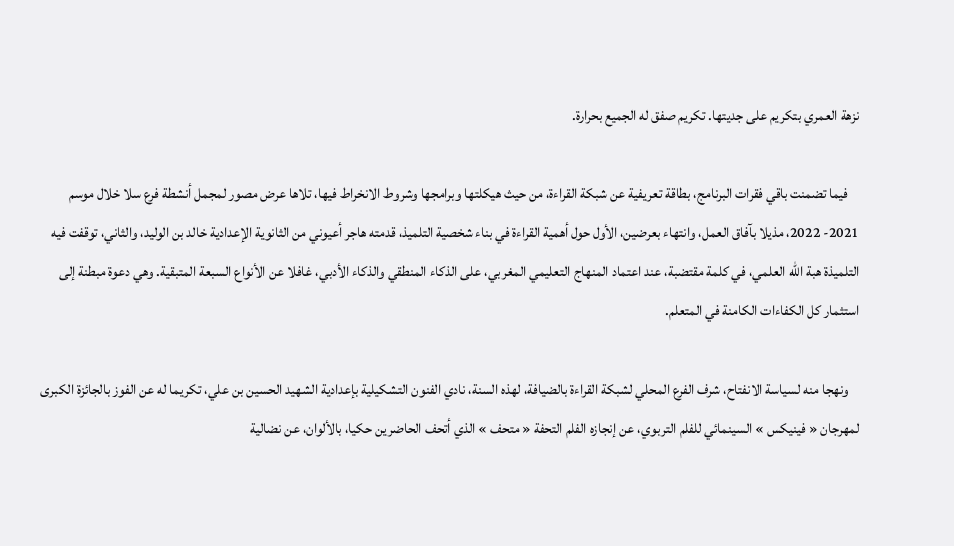نزهة العمري بتكريم على جديتها. تكريم صفق له الجميع بحرارة.

    فيما تضمنت باقي فقرات البرنامج، بطاقة تعريفية عن شبكة القراءة، من حيث هيكلتها وبرامجها وشروط الانخراط فيها، تلاها عرض مصور لمجمل أنشطة فرع سلا خلال موسم 2021- 2022، مذيلا بآفاق العمل، وانتهاء بعرضين، الأول حول أهمية القراءة في بناء شخصية التلميذ، قدمته هاجر أعيوني من الثانوية الإعدادية خالد بن الوليد، والثاني، توقفت فيه التلميذة هبة الله العلمي، في كلمة مقتضبة، عند اعتماد المنهاج التعليمي المغربي، على الذكاء المنطقي والذكاء الأدبي، غافلا عن الأنواع السبعة المتبقية. وهي دعوة مبطنة إلى استثمار كل الكفاءات الكامنة في المتعلم.

    ونهجا منه لسياسة الانفتاح، شرف الفرع المحلي لشبكة القراءة بالضيافة، لهذه السنة، نادي الفنون التشكيلية بإعدادية الشهيد الحسين بن علي، تكريما له عن الفوز بالجائزة الكبرى لمهرجان « فينيكس » السينمائي للفلم التربوي، عن إنجازه الفلم التحفة « متحف » الذي أتحف الحاضرين حكيا، بالألوان، عن نضالية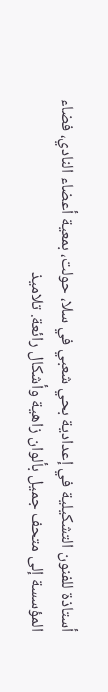أستاذة للفنون التشكيلية في إعدادية بحي شعبي في سلا، حولت، بمعية أعضاء النادي، فضاء المؤسسة إلى متحف جميل بألوان زاهية وأشكال رائعة. تلاميذ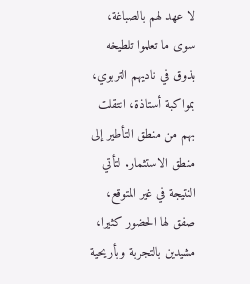لا عهد لهم بالصباغة، سوى ما تعلموا تلطيخه بذوق في ناديهم التربوي، بمواكبة أستاذة، انتقلت بهم من منطق التأطير إلى منطق الاستثمار. لتأتي النتيجة في غير المتوقع، صفق لها الحضور كثيرا، مشيدين بالتجربة وبأريحية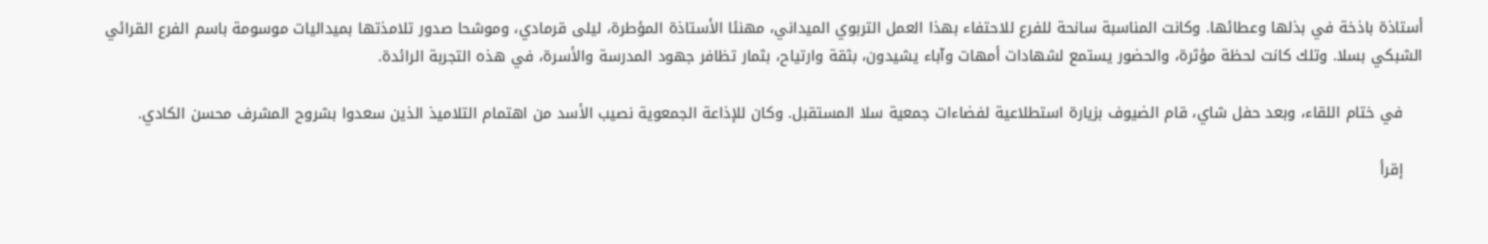أستاذة باذخة في بذلها وعطائها. وكانت المناسبة سانحة للفرع للاحتفاء بهذا العمل التربوي الميداني، مهنئا الأستاذة المؤطرة، ليلى قرمادي، وموشحا صدور تلامذتها بميداليات موسومة باسم الفرع القرائي الشبكي بسلا. وتلك كانت لحظة مؤثرة، والحضور يستمع لشهادات أمهات وآباء يشيدون، بثقة وارتياح، بثمار تظافر جهود المدرسة والأسرة، في هذه التجربة الرائدة.

    في ختام اللقاء، وبعد حفل شاي، قام الضيوف بزيارة استطلاعية لفضاءات جمعية سلا المستقبل. وكان للإذاعة الجمعوية نصيب الأسد من اهتمام التلاميذ الذين سعدوا بشروح المشرف محسن الكادي.

    إقرأ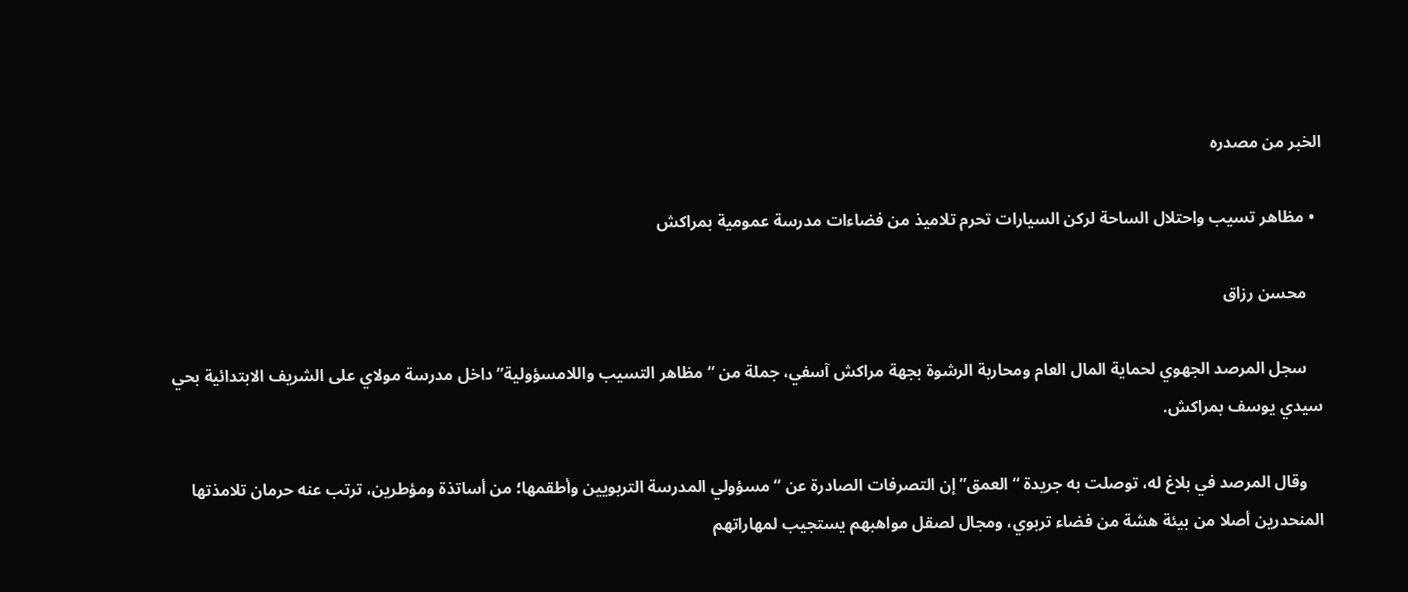الخبر من مصدره

  • مظاهر تسيب واحتلال الساحة لركن السيارات تحرم تلاميذ من فضاءات مدرسة عمومية بمراكش

    محسن رزاق

    سجل المرصد الجهوي لحماية المال العام ومحاربة الرشوة بجهة مراكش آسفي، جملة من “مظاهر التسيب واللامسؤولية” داخل مدرسة مولاي على الشريف الابتدائية بحي سيدي يوسف بمراكش.

    وقال المرصد في بلاغ له، توصلت به جريدة “العمق” إن التصرفات الصادرة عن “مسؤولي المدرسة التربويين وأطقمها؛ من أساتذة ومؤطرين، ترتب عنه حرمان تلامذتها المنحدرين أصلا من بيئة هشة من فضاء تربوي، ومجال لصقل مواهبهم يستجيب لمهاراتهم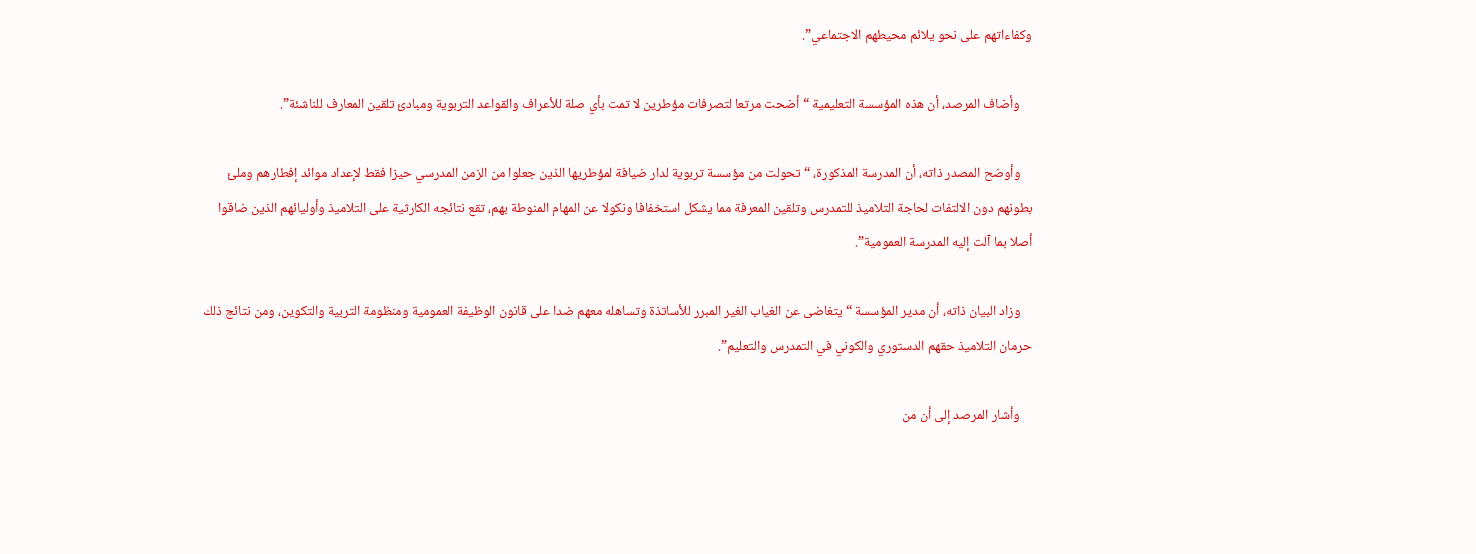وكفاءاتهم على نحو يلائم محيطهم الاجتماعي”.

    وأضاف المرصد، أن هذه المؤسسة التعليمية “أضحت مرتعا لتصرفات مؤطرين لا تمت بأي صلة للأعراف والقواعد التربوية ومبادئ تلقين المعارف للناشئة”.

    وأوضح المصدر ذاته، أن المدرسة المذكورة، “تحولت من مؤسسة تربوية لدار ضيافة لمؤطريها الذين جعلوا من الزمن المدرسي حيزا فقط لإعداد موائد إفطارهم وملئ بطونهم دون الالتفات لحاجة التلاميذ للتمدرس وتلقين المعرفة مما يشكل استخفافا ونكولا عن المهام المنوطة بهم، تقع نتائجه الكارثية على التلاميذ وأوليائهم الذين ضاقوا أصلا بما آلت إليه المدرسة العمومية”.

    وزاد البيان ذاته، أن مدير المؤسسة “يتغاضى عن الغياب الغير المبرر للأساتذة وتساهله معهم ضدا على قانون الوظيفة العمومية ومنظومة التربية والتكوين، ومن نتائج ذلك حرمان التلاميذ حقهم الدستوري والكوني في التمدرس والتعليم”.

    وأشار المرصد إلى أن من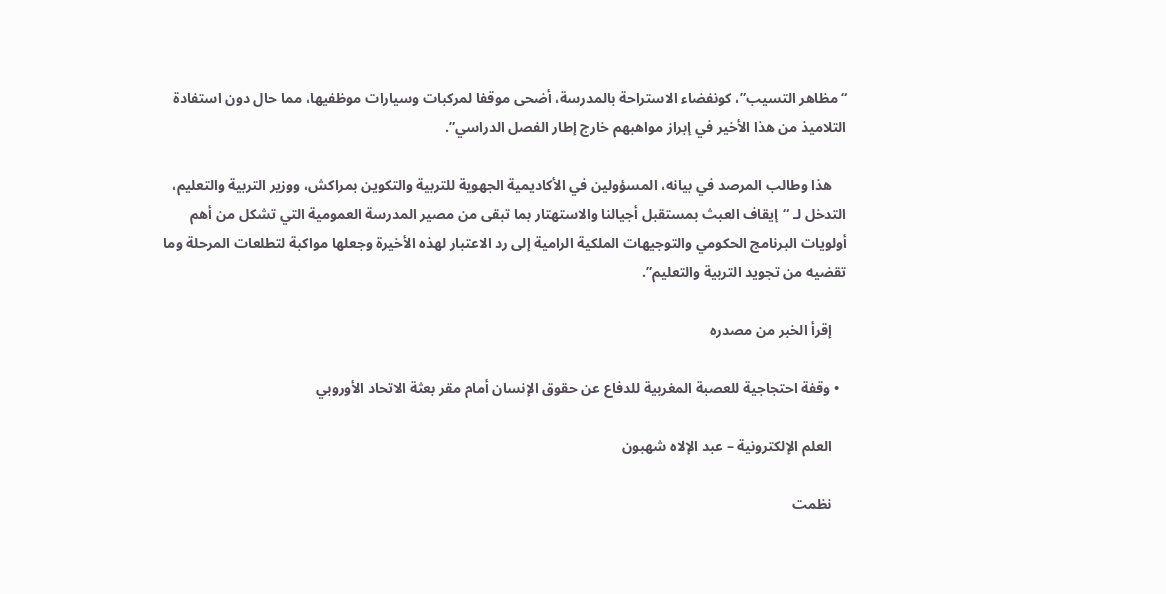“مظاهر التسيب”، كونفضاء الاستراحة بالمدرسة، أضحى موقفا لمركبات وسيارات موظفيها، مما حال دون استفادة التلاميذ من هذا الأخير في إبراز مواهبهم خارج إطار الفصل الدراسي”.

    هذا وطالب المرصد في بيانه، المسؤولين في الأكاديمية الجهوية للتربية والتكوين بمراكش، ووزير التربية والتعليم، التدخل لـ “إيقاف العبث بمستقبل أجيالنا والاستهتار بما تبقى من مصير المدرسة العمومية التي تشكل من أهم أولويات البرنامج الحكومي والتوجيهات الملكية الرامية إلى رد الاعتبار لهذه الأخيرة وجعلها مواكبة لتطلعات المرحلة وما تقضيه من تجويد التربية والتعليم”.

    إقرأ الخبر من مصدره

  • وقفة احتجاجية للعصبة المغربية للدفاع عن حقوق الإنسان أمام مقر بعثة الاتحاد الأوروبي

    العلم الإلكترونية – عبد الإلاه شهبون

    نظمت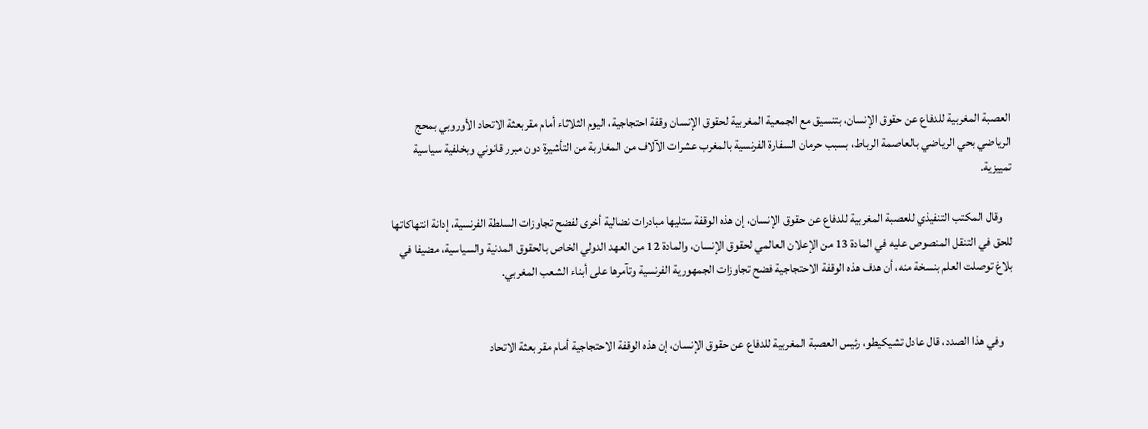العصبة المغربية للدفاع عن حقوق الإنسان، بتنسيق مع الجمعية المغربية لحقوق الإنسان وقفة احتجاجية، اليوم الثلاثاء أمام مقربعثة الاتحاد الأوروبي بمحج الرياضي بحي الرياضي بالعاصمة الرباط، بسبب حرمان السفارة الفرنسية بالمغرب عشرات الآلاف من المغاربة من التأشيرة دون مبرر قانوني وبخلفية سياسية تمييزية.

    وقال المكتب التنفيذي للعصبة المغربية للدفاع عن حقوق الإنسان، إن هذه الوقفة ستليها مبادرات نضالية أخرى لفضح تجاوزات السلطة الفرنسية، إدانة انتهاكاتها للحق في التنقل المنصوص عليه في المادة 13 من الإعلان العالمي لحقوق الإنسان، والمادة 12 من العهد الدولي الخاص بالحقوق المدنية والسياسية، مضيفا في بلاغ توصلت العلم بنسخة منه، أن هدف هذه الوقفة الاحتجاجية فضح تجاوزات الجمهورية الفرنسية وتآمرها على أبناء الشعب المغربي.


    وفي هذا الصدد، قال عادل تشيكيطو، رئيس العصبة المغربية للدفاع عن حقوق الإنسان، إن هذه الوقفة الاحتجاجية أمام مقر بعثة الاتحاد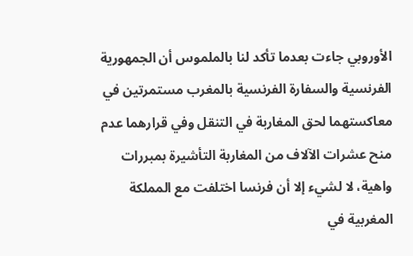الأوروبي جاءت بعدما تأكد لنا بالملموس أن الجمهورية الفرنسية والسفارة الفرنسية بالمغرب مستمرتين في معاكستهما لحق المغاربة في التنقل وفي قرارهما عدم منح عشرات الآلاف من المغاربة التأشيرة بمبررات واهية، لا لشيء إلا أن فرنسا اختلفت مع المملكة المغربية في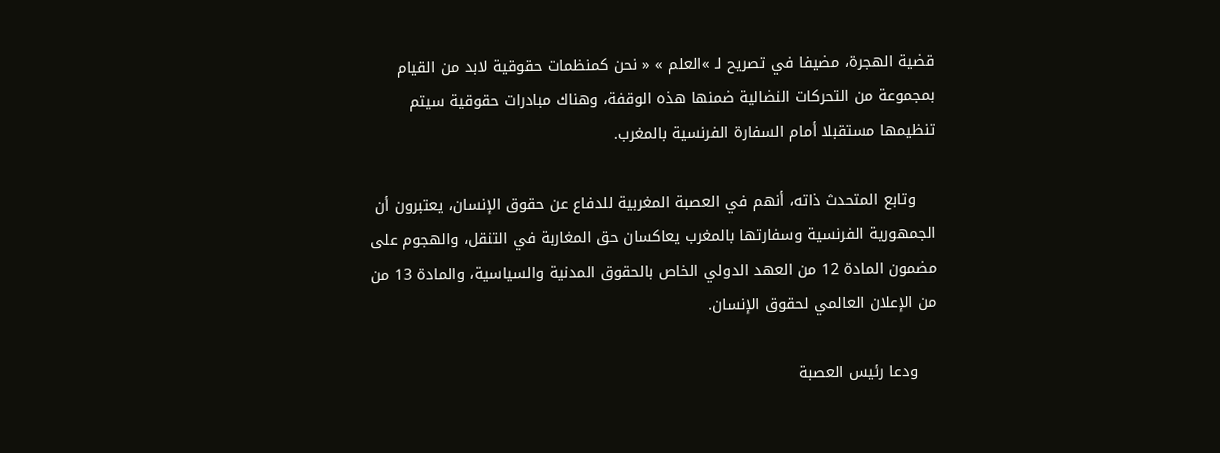قضية الهجرة، مضيفا في تصريح لـ »العلم » « نحن كمنظمات حقوقية لابد من القيام بمجموعة من التحركات النضالية ضمنها هذه الوقفة، وهناك مبادرات حقوقية سيتم تنظيمها مستقبلا أمام السفارة الفرنسية بالمغرب.

    وتابع المتحدث ذاته، أنهم في العصبة المغربية للدفاع عن حقوق الإنسان، يعتبرون أن الجمهورية الفرنسية وسفارتها بالمغرب يعاكسان حق المغاربة في التنقل، والهجوم على  مضمون المادة 12 من العهد الدولي الخاص بالحقوق المدنية والسياسية، والمادة 13 من من الإعلان العالمي لحقوق الإنسان.

    ودعا رئيس العصبة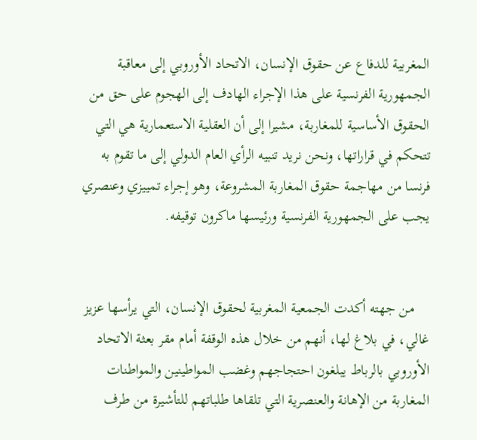المغربية للدفاع عن حقوق الإنسان، الاتحاد الأوروبي إلى معاقبة الجمهورية الفرنسية على هذا الإجراء الهادف إلى الهجوم على حق من الحقوق الأساسية للمغاربة، مشيرا إلى أن العقلية الاستعمارية هي التي تتحكم في قراراتها، ونحن نريد تنبيه الرأي العام الدولي إلى ما تقوم به فرنسا من مهاجمة حقوق المغاربة المشروعة، وهو إجراء تمييزي وعنصري يجب على الجمهورية الفرنسية ورئيسها ماكرون توقيفه.


    من جهته أكدت الجمعية المغربية لحقوق الإنسان، التي يرأسها عزيز غالي، في بلاغ لها، أنهم من خلال هذه الوقفة أمام مقر بعثة الاتحاد الأوروبي بالرباط يبلغون احتجاجهم وغضب المواطينين والمواطنات المغاربة من الإهانة والعنصرية التي تلقاها طلباتهم للتأشيرة من طرف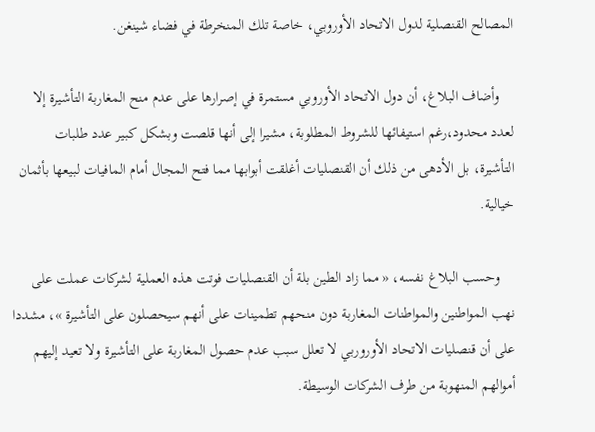المصالح القنصلية لدول الاتحاد الأوروبي، خاصة تلك المنخرطة في فضاء شينغن.

    وأضاف البلاغ، أن دول الاتحاد الأوروبي مستمرة في إصرارها على عدم منح المغاربة التأشيرة إلا لعدد محدود،رغم استيفائها للشروط المطلوبة، مشيرا إلى أنها قلصت وبشكل كبير عدد طلبات التأشيرة، بل الأدهى من ذلك أن القنصليات أغلقت أبوابها مما فتح المجال أمام المافيات لبيعها بأثمان خيالية.

    وحسب البلاغ نفسه، « مما زاد الطين بلة أن القنصليات فوتت هذه العملية لشركات عملت على نهب المواطنين والمواطنات المغاربة دون منحهم تطمينات على أنهم سيحصلون على التأشيرة »، مشددا على أن قنصليات الاتحاد الأوروربي لا تعلل سبب عدم حصول المغاربة على التأشيرة ولا تعيد إليهم أموالهم المنهوبة من طرف الشركات الوسيطة.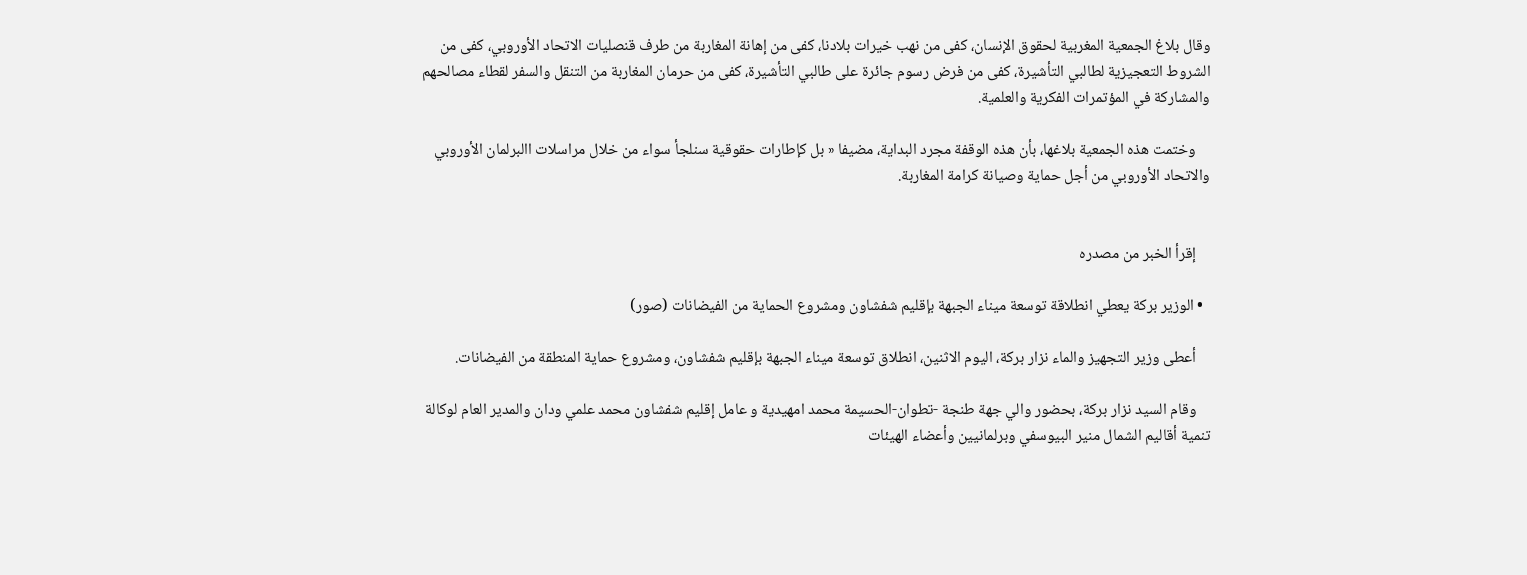وقال بلاغ الجمعية المغربية لحقوق الإنسان، كفى من نهب خيرات بلادنا، كفى من إهانة المغاربة من طرف قنصليات الاتحاد الأوروبي، كفى من الشروط التعجيزية لطالبي التأشيرة، كفى من فرض رسوم جائرة على طالبي التأشيرة، كفى من حرمان المغاربة من التنقل والسفر لقطاء مصالحهم والمشاركة في المؤتمرات الفكرية والعلمية.

    وختمت هذه الجمعية بلاغها، بأن هذه الوقفة مجرد البداية، مضيفا « بل كإطارات حقوقية سنلجأ سواء من خلال مراسلات االبرلمان الأوروبي والاتحاد الأوروبي من أجل حماية وصيانة كرامة المغاربة.


    إقرأ الخبر من مصدره

  • الوزير بركة يعطي انطلاقة توسعة ميناء الجبهة بإقليم شفشاون ومشروع الحماية من الفيضانات (صور)

    أعطى وزير التجهيز والماء نزار بركة، اليوم الاثنين، انطلاق توسعة ميناء الجبهة بإقليم شفشاون، ومشروع حماية المنطقة من الفيضانات.

    وقام السيد نزار بركة، بحضور والي جهة طنجة -تطوان-الحسيمة محمد امهيدية و عامل إقليم شفشاون محمد علمي ودان والمدير العام لوكالة تنمية أقاليم الشمال منير البيوسفي وبرلمانيين وأعضاء الهيئات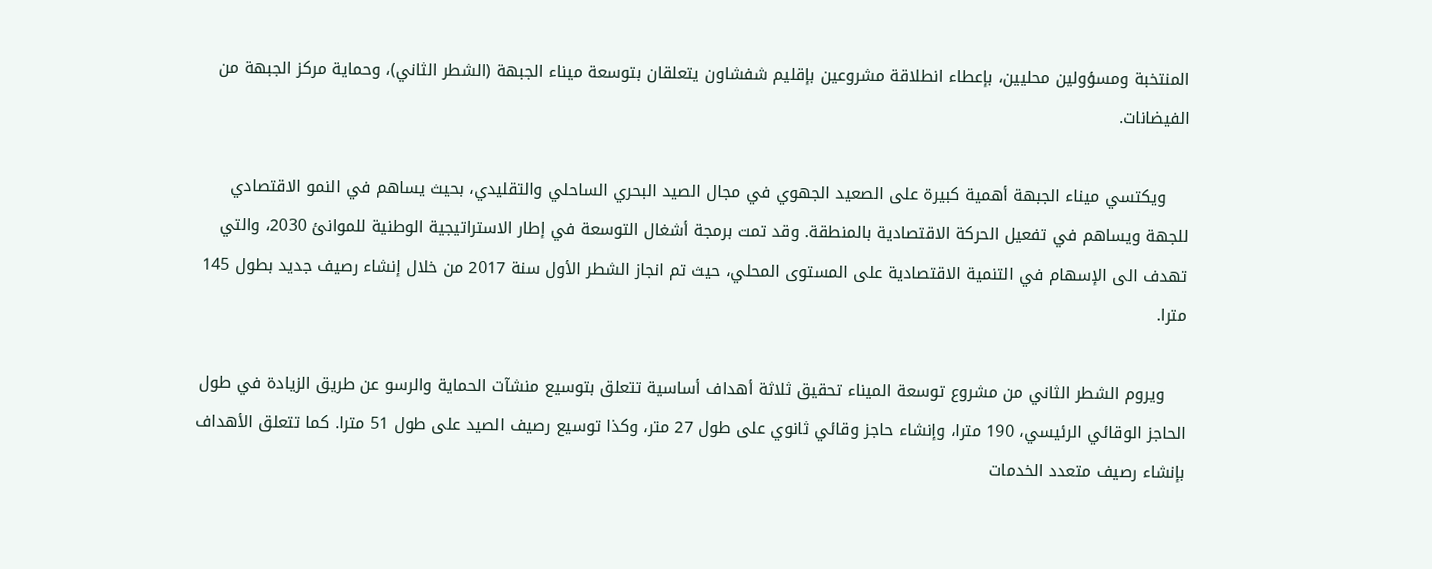المنتخبة ومسؤولين محليين، بإعطاء انطلاقة مشروعين بإقليم شفشاون يتعلقان بتوسعة ميناء الجبهة (الشطر الثاني)، وحماية مركز الجبهة من الفيضانات.

    ويكتسي ميناء الجبهة أهمية كبيرة على الصعيد الجهوي في مجال الصيد البحري الساحلي والتقليدي، بحيث يساهم في النمو الاقتصادي للجهة ويساهم في تفعيل الحركة الاقتصادية بالمنطقة. وقد تمت برمجة أشغال التوسعة في إطار الاستراتيجية الوطنية للموانئ 2030، والتي تهدف الى الإسهام في التنمية الاقتصادية على المستوى المحلي، حيث تم انجاز الشطر الأول سنة 2017 من خلال إنشاء رصيف جديد بطول 145 مترا.

    ويروم الشطر الثاني من مشروع توسعة الميناء تحقيق ثلاثة أهداف أساسية تتعلق بتوسيع منشآت الحماية والرسو عن طريق الزيادة في طول الحاجز الوقائي الرئيسي، 190 مترا، وإنشاء حاجز وقائي ثانوي على طول 27 متر، وكذا توسيع رصيف الصيد على طول 51 مترا. كما تتعلق الأهداف بإنشاء رصيف متعدد الخدمات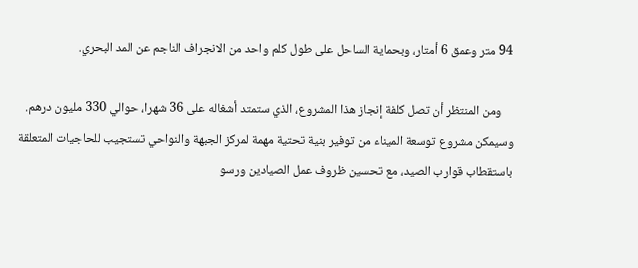94 متر وعمق 6 أمتار، وبحماية الساحل على طول كلم واحد من الانجراف الناجم عن المد البحري.

    ومن المنتظر أن تصل كلفة إنجاز هذا المشروع، الذي ستمتد أشغاله على 36 شهرا، حوالي 330 مليون درهم. وسيمكن مشروع توسعة الميناء من توفير بنية تحتية مهمة لمركز الجبهة والنواحي تستجيب للحاجيات المتعلقة باستقطاب قوارب الصيد، مع تحسين ظروف عمل الصيادين ورسو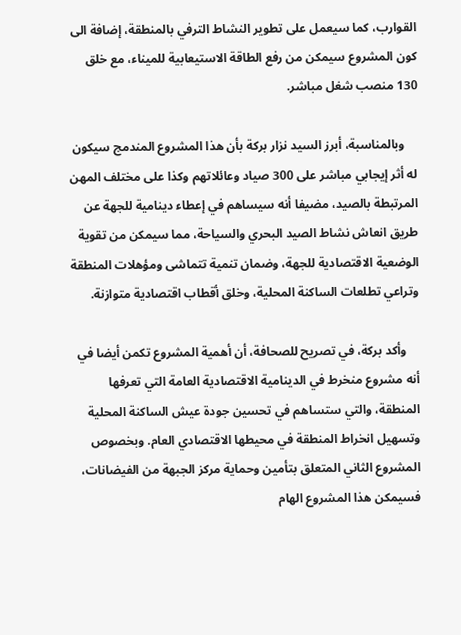القوارب، كما سيعمل على تطوير النشاط الترفي بالمنطقة، إضافة الى كون المشروع سيمكن من رفع الطاقة الاستيعابية للميناء، مع خلق 130 منصب شغل مباشر.

    وبالمناسبة، أبرز السيد نزار بركة بأن هذا المشروع المندمج سيكون له أثر إيجابي مباشر على 300 صياد وعائلاتهم وكذا على مختلف المهن المرتبطة بالصيد، مضيفا أنه سيساهم في إعطاء دينامية للجهة عن طريق انعاش نشاط الصيد البحري والسياحة، مما سيمكن من تقوية الوضعية الاقتصادية للجهة، وضمان تنمية تتماشى ومؤهلات المنطقة وتراعي تطلعات الساكنة المحلية، وخلق أقطاب اقتصادية متوازنة.

    وأكد بركة، في تصريح للصحافة، أن أهمية المشروع تكمن أيضا في أنه مشروع منخرط في الدينامية الاقتصادية العامة التي تعرفها المنطقة، والتي ستساهم في تحسين جودة عيش الساكنة المحلية وتسهيل انخراط المنطقة في محيطها الاقتصادي العام. وبخصوص المشروع الثاني المتعلق بتأمين وحماية مركز الجبهة من الفيضانات، فسيمكن هذا المشروع الهام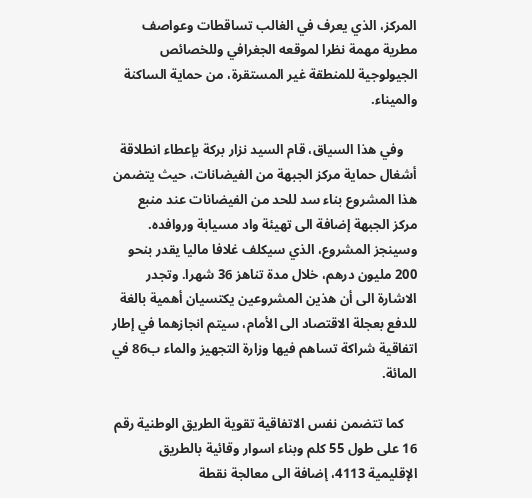المركز، الذي يعرف في الغالب تساقطات وعواصف مطرية مهمة نظرا لموقعه الجغرافي وللخصائص الجيولوجية للمنطقة غير المستقرة، من حماية الساكنة والميناء.

    وفي هذا السياق، قام السيد نزار بركة بإعطاء انطلاقة أشغال حماية مركز الجبهة من الفيضانات، حيث يتضمن هذا المشروع بناء سد للحد من الفيضانات عند منبع مركز الجبهة إضافة الى تهيئة واد مسيابة وروافده. وسينجز المشروع، الذي سيكلف غلافا ماليا يقدر بنحو 200 مليون درهم، خلال مدة تناهز 36 شهرا. وتجدر الاشارة الى أن هذين المشروعين يكتسيان أهمية بالغة للدفع بعجلة الاقتصاد الى الأمام، سيتم انجازهما في إطار اتفاقية شراكة تساهم فيها وزارة التجهيز والماء ب86 في المائة.

    كما تتضمن نفس الاتفاقية تقوية الطريق الوطنية رقم 16 على طول 55 كلم وبناء اسوار وقائية بالطريق الإقليمية 4113، إضافة الى معالجة نقطة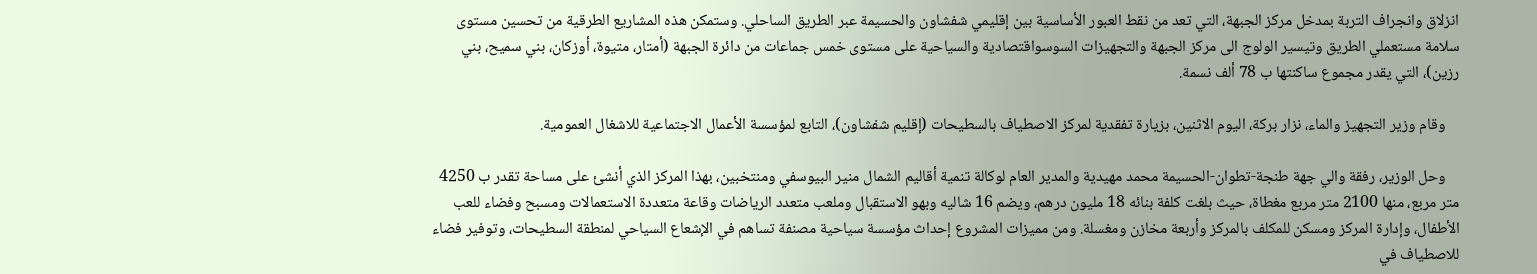انزلاق وانجراف التربة بمدخل مركز الجبهة، التي تعد من نقط العبور الأساسية بين إقليمي شفشاون والحسيمة عبر الطريق الساحلي. وستمكن هذه المشاريع الطرقية من تحسين مستوى سلامة مستعملي الطريق وتيسير الولوج الى مركز الجبهة والتجهيزات السوسواقتصادية والسياحية على مستوى خمس جماعات من دائرة الجبهة (أمتار، متيوة، أوزكان، بني سميح، بني رزين)، التي يقدر مجموع ساكنتها ب 78 ألف نسمة.

    وقام وزير التجهيز والماء، نزار بركة، اليوم الاثنين، بزيارة تفقدية لمركز الاصطياف بالسطيحات (إقليم شفشاون)، التابع لمؤسسة الأعمال الاجتماعية للاشغال العمومية.

    وحل الوزير، رفقة والي جهة طنجة-تطوان-الحسيمة محمد مهيدية والمدير العام لوكالة تنمية أقاليم الشمال منير البيوسفي ومنتخبين، بهذا المركز الذي أنشئ على مساحة تقدر ب 4250 متر مربع، منها 2100 متر مربع مغطاة، حيث بلغت كلفة بنائه 18 مليون درهم، ويضم 16 شاليه وبهو الاستقبال وملعب متعدد الرياضات وقاعة متعددة الاستعمالات ومسبح وفضاء للعب الأطفال، وإدارة المركز ومسكن للمكلف بالمركز وأربعة مخازن ومغسلة. ومن مميزات المشروع إحداث مؤسسة سياحية مصنفة تساهم في الإشعاع السياحي لمنطقة السطيحات، وتوفير فضاء للاصطياف في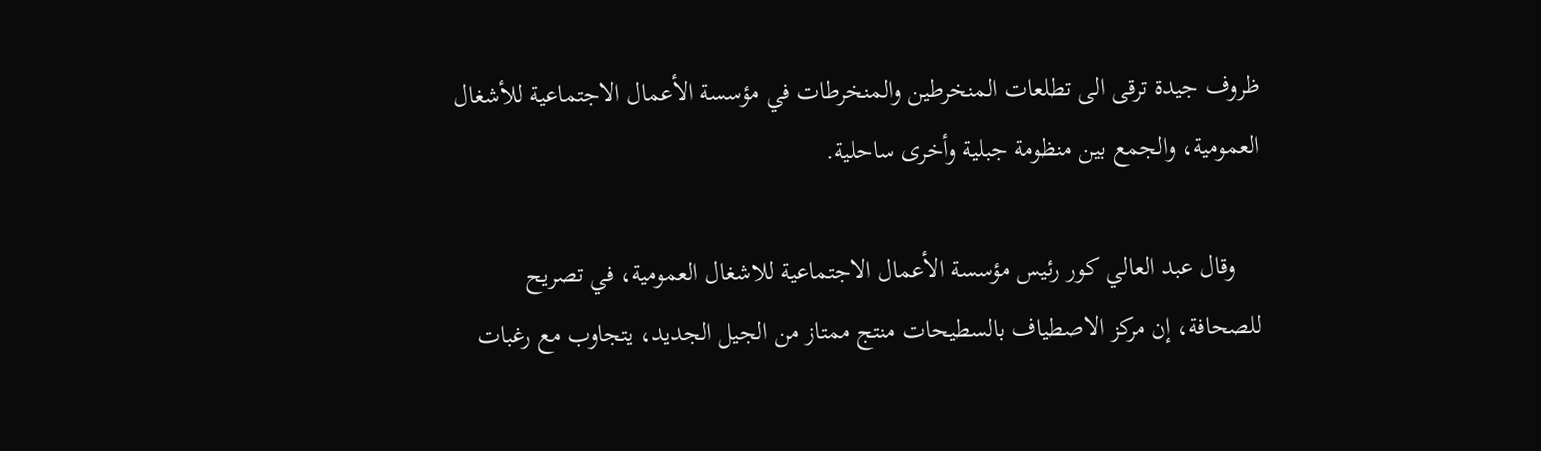ظروف جيدة ترقى الى تطلعات المنخرطين والمنخرطات في مؤسسة الأعمال الاجتماعية للأشغال العمومية، والجمع بين منظومة جبلية وأخرى ساحلية.

    وقال عبد العالي كور رئيس مؤسسة الأعمال الاجتماعية للاشغال العمومية، في تصريح للصحافة، إن مركز الاصطياف بالسطيحات منتج ممتاز من الجيل الجديد، يتجاوب مع رغبات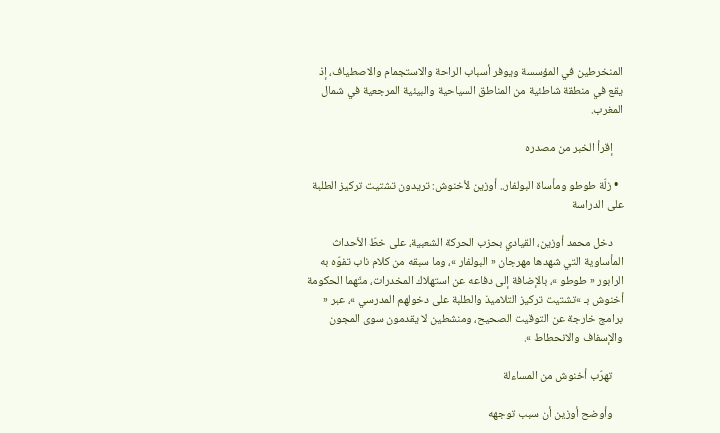المنخرطين في المؤسسة ويوفر أسباب الراحة والاستجمام والاصطياف، إذ يقع في منطقة شاطئية من المناطق السياحية والبيئية المرجعية في شمال المغرب.

    إقرأ الخبر من مصدره

  • زلّة طوطو ومأساة البولفار.. أوزين لأخنوش: تريدون تشتيت تركيز الطلبة على الدراسة

    دخل محمد أوزين، القيادي بحزب الحركة الشعبية، على خطّ الأحداث المأساوية التي شهدها مهرجان « البولفار »، وما سبقه من كلام ناب تفوّه به الرابور « طوطو »، بالإضافة إلى دفاعه عن استهلاك المخدرات، متّهما الحكومة أخنوش بـ »تشتيت تركيز التلاميذ والطلبة على دخولهم المدرسي »، عبر « برامج خارجة عن التوقيت الصحيح، ومنشطين لا يقدمون سوى المجون والإسفاف والانحطاط ».

    تهرّب أخنوش من المساءلة

    وأوضح أوزين أن سبب توجهه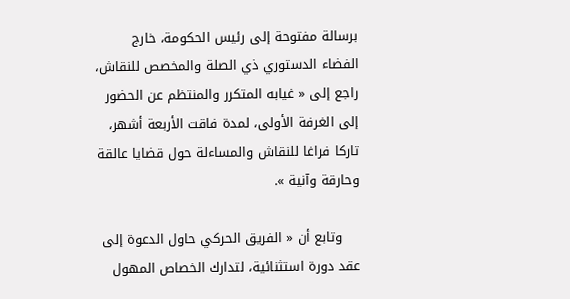برسالة مفتوحة إلى رئيس الحكومة، خارج الفضاء الدستوري ذي الصلة والمخصص للنقاش، راجع إلى « غيابه المتكرر والمنتظم عن الحضور إلى الغرفة الأولى، لمدة فاقت الأربعة أشهر، تاركا فراغا للنقاش والمساءلة حول قضايا عالقة وحارقة وآنية ».

    وتابع أن « الفريق الحركي حاول الدعوة إلى عقد دورة استثنائية، لتدارك الخصاص المهول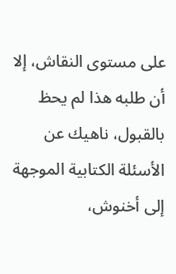على مستوى النقاش، إلا أن طلبه هذا لم يحظ بالقبول، ناهيك عن الأسئلة الكتابية الموجهة إلى أخنوش،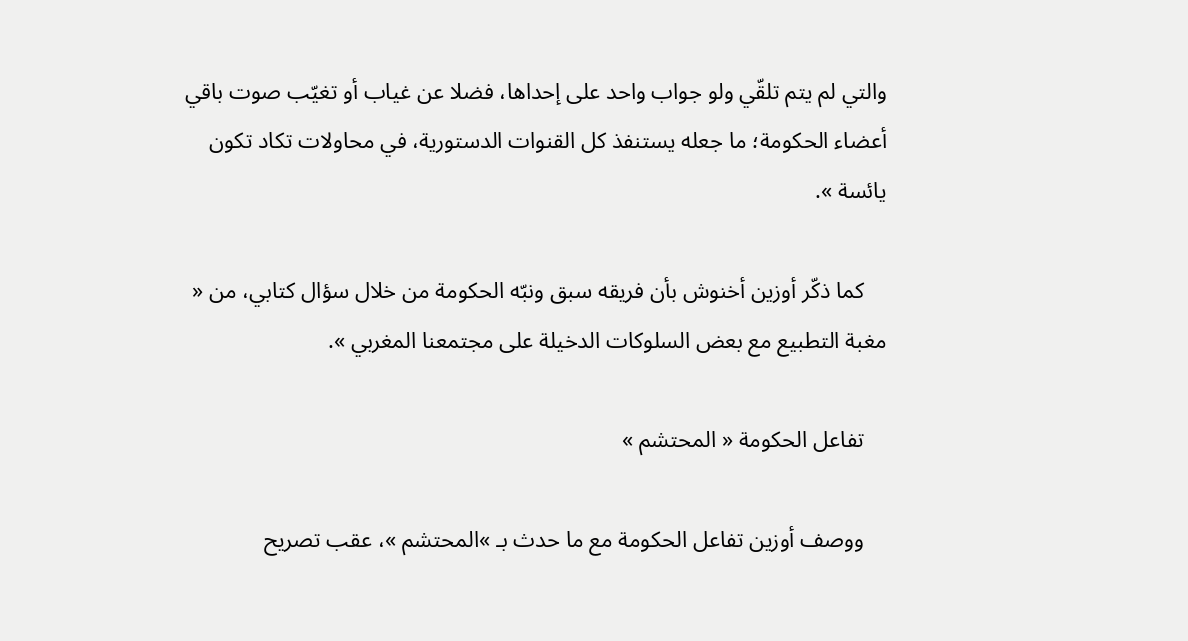والتي لم يتم تلقّي ولو جواب واحد على إحداها، فضلا عن غياب أو تغيّب صوت باقي أعضاء الحكومة؛ ما جعله يستنفذ كل القنوات الدستورية، في محاولات تكاد تكون يائسة ».

    كما ذكّر أوزين أخنوش بأن فريقه سبق ونبّه الحكومة من خلال سؤال كتابي، من « مغبة التطبيع مع بعض السلوكات الدخيلة على مجتمعنا المغربي ».

    تفاعل الحكومة « المحتشم »

    ووصف أوزين تفاعل الحكومة مع ما حدث بـ »المحتشم »، عقب تصريح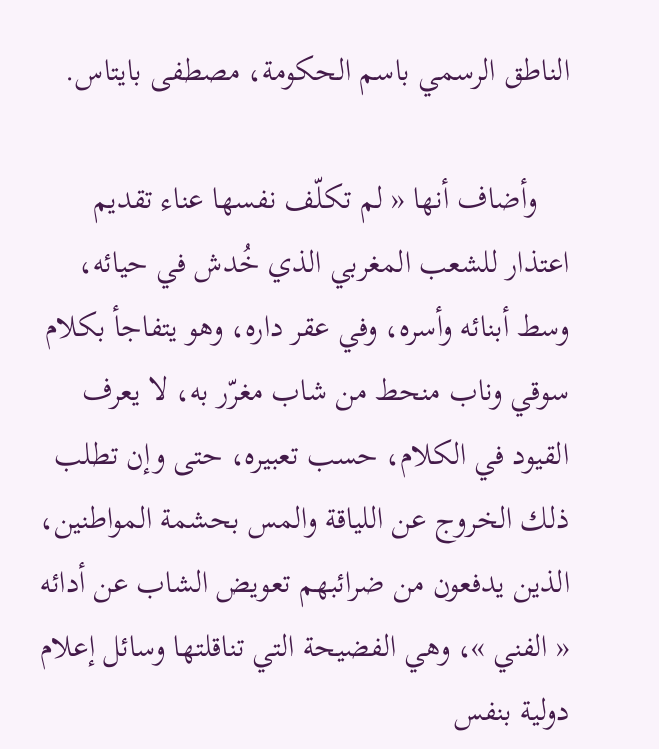الناطق الرسمي باسم الحكومة، مصطفى بايتاس.

    وأضاف أنها « لم تكلّف نفسها عناء تقديم اعتذار للشعب المغربي الذي خُدش في حيائه، وسط أبنائه وأسره، وفي عقر داره، وهو يتفاجأ بكلام سوقي وناب منحط من شاب مغرّر به، لا يعرف القيود في الكلام، حسب تعبيره، حتى وإن تطلب ذلك الخروج عن اللياقة والمس بحشمة المواطنين، الذين يدفعون من ضرائبهم تعويض الشاب عن أدائه « الفني »، وهي الفضيحة التي تناقلتها وسائل إعلام دولية بنفس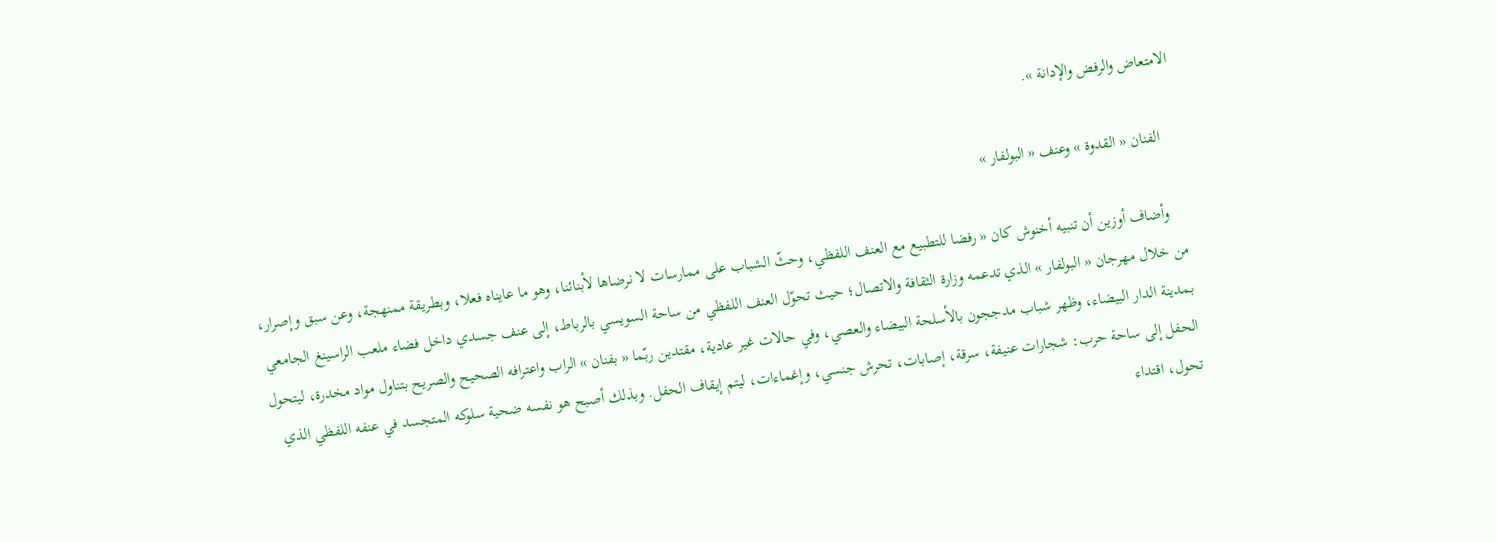الامتعاض والرفض والإدانة ».

    الفنان « القدوة » وعنف « البولفار »

    وأضاف أوزين أن تنبيه أخنوش كان « رفضا للتطبيع مع العنف اللفظي، وحثّ الشباب على ممارسات لا نرضاها لأبنائنا، وهو ما عايناه فعلا، وبطريقة ممنهجة، وعن سبق وإصرار، من خلال مهرجان « البولفار » الذي تدعمه وزارة الثقافة والاتصال؛ حيث تحوّل العنف اللفظي من ساحة السويسي بالرباط، إلى عنف جسدي داخل فضاء ملعب الراسينغ الجامعي بمدينة الدار البيضاء، وظهر شباب مدججون بالأسلحة البيضاء والعصي، وفي حالات غير عادية، مقتدين ربّما « بفنان » الراب واعترافه الصحيح والصريح بتناول مواد مخدرة، ليتحول الحفل إلى ساحة حرب: شجارات عنيفة، سرقة، إصابات، تحرش جنسي، وإغماءات، ليتم إيقاف الحفل. وبذلك أصبح هو نفسه ضحية سلوكه المتجسد في عنفه اللفظي الذي تحول، اقتداء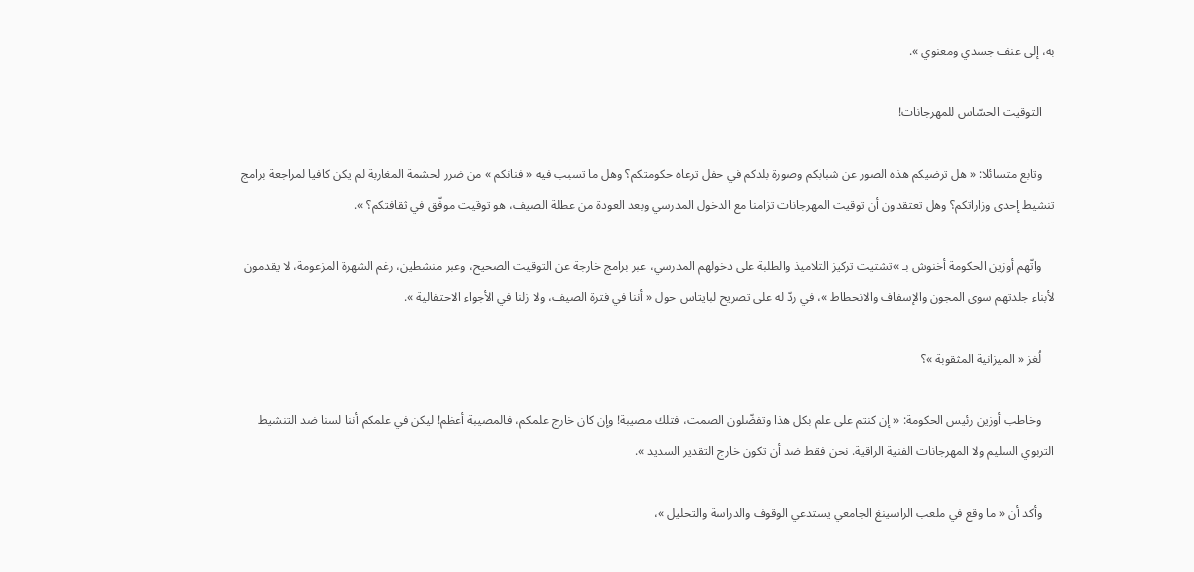به، إلى عنف جسدي ومعنوي ».

    التوقيت الحسّاس للمهرجانات!

    وتابع متسائلا: « هل ترضيكم هذه الصور عن شبابكم وصورة بلدكم في حفل ترعاه حكومتكم؟ وهل ما تسبب فيه « فنانكم » من ضرر لحشمة المغاربة لم يكن كافيا لمراجعة برامج تنشيط إحدى وزاراتكم؟ وهل تعتقدون أن توقيت المهرجانات تزامنا مع الدخول المدرسي وبعد العودة من عطلة الصيف، هو توقيت موفّق في ثقافتكم؟ ».

    واتّهم أوزين الحكومة أخنوش بـ »تشتيت تركيز التلاميذ والطلبة على دخولهم المدرسي، عبر برامج خارجة عن التوقيت الصحيح، وعبر منشطين، رغم الشهرة المزعومة، لا يقدمون لأبناء جلدتهم سوى المجون والإسفاف والانحطاط »، في ردّ له على تصريح لبايتاس حول « أننا في فترة الصيف، ولا زلنا في الأجواء الاحتفالية ».

    لُغز « الميزانية المثقوبة »؟

    وخاطب أوزين رئيس الحكومة: « إن كنتم على علم بكل هذا وتفضّلون الصمت، فتلك مصيبة! وإن كان خارج علمكم، فالمصيبة أعظم! ليكن في علمكم أننا لسنا ضد التنشيط التربوي السليم ولا المهرجانات الفنية الراقية. نحن فقط ضد أن تكون خارج التقدير السديد ».

    وأكد أن « ما وقع في ملعب الراسينغ الجامعي يستدعي الوقوف والدراسة والتحليل »،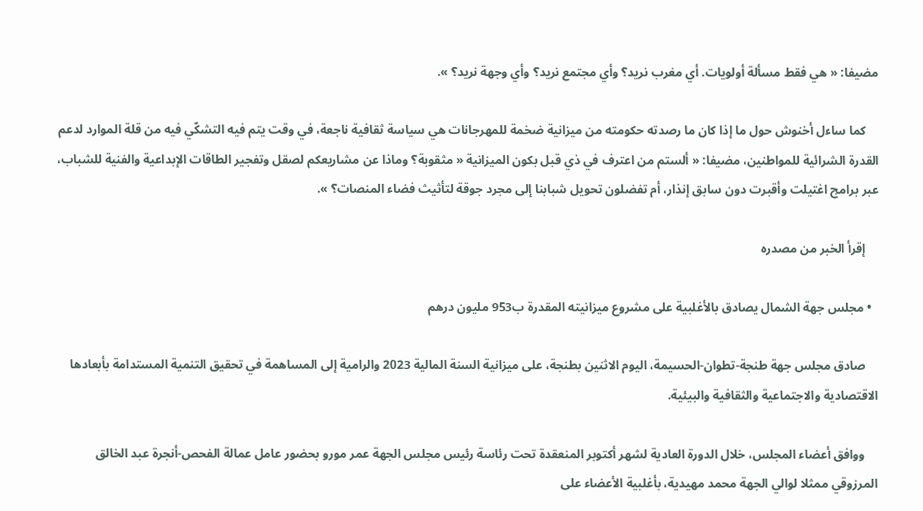مضيفا: « هي فقط مسألة أولويات. أي مغرب نريد؟ وأي مجتمع نريد؟ وأي وجهة نريد؟ ».

    كما ساءل أخنوش حول ما إذا كان ما رصدته حكومته من ميزانية ضخمة للمهرجانات هي سياسة ثقافية ناجعة، في وقت يتم فيه التشكّي فيه من قلة الموارد لدعم القدرة الشرائية للمواطنين، مضيفا: « ألستم من اعترف في ذي قبل بكون الميزانية « مثقوبة؟ وماذا عن مشاريعكم لصقل وتفجير الطاقات الإبداعية والفنية للشباب، عبر برامج اغتيلت وأقبرت دون سابق إنذار، أم تفضلون تحويل شبابنا إلى مجرد جوقة لتأثيث فضاء المنصات؟ ».

    إقرأ الخبر من مصدره

  • مجلس جهة الشمال يصادق بالأغلبية على مشروع ميزانيته المقدرة ب953 مليون درهم

    صادق مجلس جهة طنجة-تطوان-الحسيمة، اليوم الاثنين بطنجة، على ميزانية السنة المالية 2023 والرامية إلى المساهمة في تحقيق التنمية المستدامة بأبعادها الاقتصادية والاجتماعية والثقافية والبيئية.

    ووافق أعضاء المجلس، خلال الدورة العادية لشهر أكتوبر المنعقدة تحت رئاسة رئيس مجلس الجهة عمر مورو بحضور عامل عمالة الفحص-أنجرة عبد الخالق المرزوقي ممثلا لوالي الجهة محمد مهيدية، بأغلبية الأعضاء على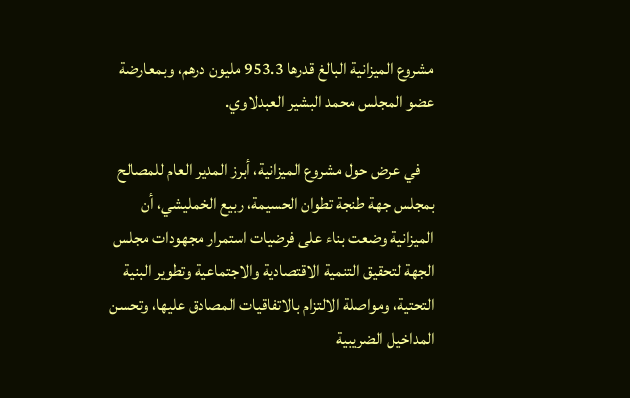مشروع الميزانية البالغ قدرها 953.3 مليون درهم، وبمعارضة عضو المجلس محمد البشير العبدلاوي.

    في عرض حول مشروع الميزانية، أبرز المدير العام للمصالح بمجلس جهة طنجة تطوان الحسيمة، ربيع الخمليشي، أن الميزانية وضعت بناء على فرضيات استمرار مجهودات مجلس الجهة لتحقيق التنمية الاقتصادية والاجتماعية وتطوير البنية التحتية، ومواصلة الالتزام بالاتفاقيات المصادق عليها، وتحسن المداخيل الضريبية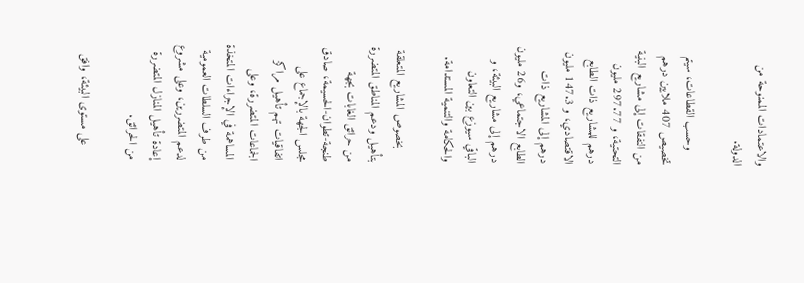والاعتمادات الممنوحة من الدولة.

    وحسب القطاعات، سيتم تخصيص 407 ملايين درهم من النفقات إلى مشاريع البنية التحتية، و 297.77 مليون درهم للمشاريع ذات الطابع الاقتصادي، و 147.3 مليون درهم إلى المشاريع ذات الطابع الاجتماعي، و26 مليون درهم إلى مشاريع البيئة، و الباقي سيوزع بين التعاون والحكامة والتنمية المستدامة.

    بخصوص المشاريع المتعلقة بتأهيل ودعم المناطق المتضررة من حرائق الغابات بجهة طنجة-تطوان-الحسيمة، صادق مجلس الجهة بالإجماع على اتفاقيات تهم تأهيل مراكز الجماعات المتضررة، وعلى المساهمة في الإجراءات المتخذة من طرف السلطات العمومية لدعم المتضررين، وعلى مشروع إعادة تأهيل المنازل المتضررة من الحرائق.

    على مستوى البيئة، وافق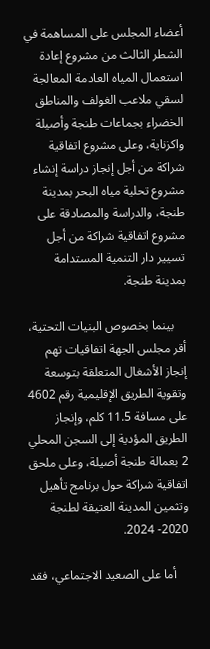أعضاء المجلس على المساهمة في الشطر الثالث من مشروع إعادة استعمال المياه العادمة المعالجة لسقي ملاعب الغولف والمناطق الخضراء بجماعات طنجة وأصيلة واكزناية، وعلى مشروع اتفاقية شراكة من أجل إنجاز دراسة إنشاء مشروع تحلية مياه البحر بمدينة طنجة، والدراسة والمصادقة على مشروع اتفاقية شراكة من أجل تسيير دار التنمية المستدامة بمدينة طنجة.

    بينما بخصوص البنيات التحتية، أقر مجلس الجهة اتفاقيات تهم إنجاز الأشغال المتعلقة بتوسعة وتقوية الطريق الإقليمية رقم 4602 على مسافة 11.5 كلم، وإنجاز الطريق المؤدية إلى السجن المحلي 2 بعمالة طنجة أصيلة، وعلى ملحق اتفاقية شراكة حول برنامج تأهيل وتثمين المدينة العتيقة لطنجة 2020- 2024.

    أما على الصعيد الاجتماعي، فقد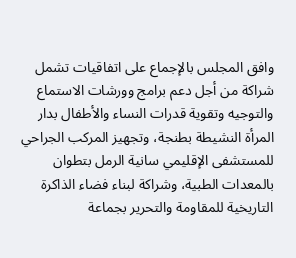وافق المجلس بالإجماع على اتفاقيات تشمل شراكة من أجل دعم برامج وورشات الاستماع والتوجيه وتقوية قدرات النساء والأطفال بدار المرأة النشيطة بطنجة، وتجهيز المركب الجراحي للمستشفى الإقليمي سانية الرمل بتطوان بالمعدات الطبية، وشراكة لبناء فضاء الذاكرة التاريخية للمقاومة والتحرير بجماعة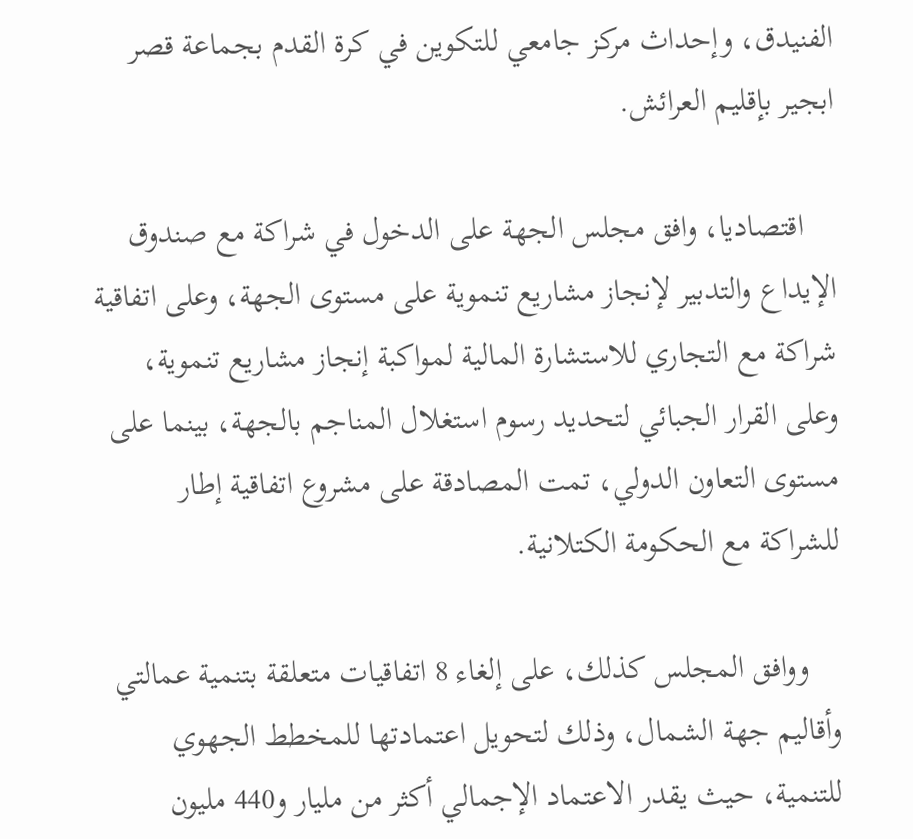الفنيدق، وإحداث مركز جامعي للتكوين في كرة القدم بجماعة قصر ابجير بإقليم العرائش.

    اقتصاديا، وافق مجلس الجهة على الدخول في شراكة مع صندوق الإيداع والتدبير لإنجاز مشاريع تنموية على مستوى الجهة، وعلى اتفاقية شراكة مع التجاري للاستشارة المالية لمواكبة إنجاز مشاريع تنموية، وعلى القرار الجبائي لتحديد رسوم استغلال المناجم بالجهة، بينما على مستوى التعاون الدولي، تمت المصادقة على مشروع اتفاقية إطار للشراكة مع الحكومة الكتلانية.

    ووافق المجلس كذلك، على إلغاء 8 اتفاقيات متعلقة بتنمية عمالتي وأقاليم جهة الشمال، وذلك لتحويل اعتمادتها للمخطط الجهوي للتنمية، حيث يقدر الاعتماد الإجمالي أكثر من مليار و440 مليون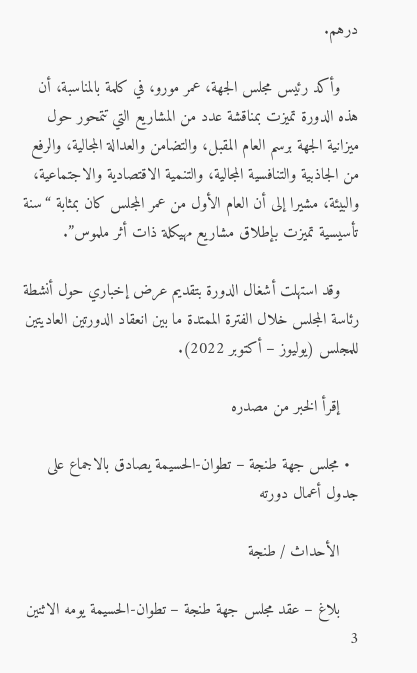درهم.

    وأكد رئيس مجلس الجهة، عمر مورو، في كلمة بالمناسبة، أن هذه الدورة تميزت بمناقشة عدد من المشاريع التي تتمحور حول ميزانية الجهة برسم العام المقبل، والتضامن والعدالة المجالية، والرفع من الجاذبية والتنافسية المجالية، والتنمية الاقتصادية والاجتماعية، والبيئة، مشيرا إلى أن العام الأول من عمر المجلس كان بمثابة “سنة تأسيسية تميزت بإطلاق مشاريع مهيكلة ذات أثر ملموس”.

    وقد استهلت أشغال الدورة بتقديم عرض إخباري حول أنشطة رئاسة المجلس خلال الفترة الممتدة ما بين انعقاد الدورتين العاديتين للمجلس (يوليوز – أكتوبر 2022).

    إقرأ الخبر من مصدره

  • مجلس جهة طنجة – تطوان-الحسيمة يصادق بالاجماع على جدول أعمال دورته

    الأحداث / طنجة

    بلاغ – عقد مجلس جهة طنجة – تطوان-الحسيمة يومه الاثنين 3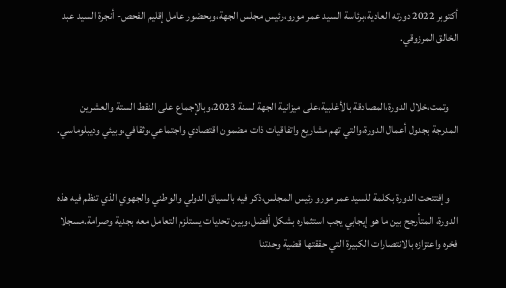أكتوبر 2022 دورته العادية،برئاسة السيد عمر مورو،رئيس مجلس الجهة،وبحضور عامل إقليم الفحص- أنجرة السيد عبد الخالق المرزوقي.


    وتمت،خلال الدورة،المصادقة بالأغلبية،على ميزانية الجهة لسنة 2023،وبالإجماع على النقط الستة والعشرين المدرجة بجدول أعمال الدورة،والتي تهم مشاريع واتفاقيات ذات مضمون اقتصادي واجتماعي،وثقافي،وبيئي وديبلوماسي.


    وإفتتحت الدورة بكلمة للسيد عمر مورو رئيس المجلس،ذكر فيه بالسياق الدولي والوطني والجهوي الذي تنظم فيه هذه الدورة، المتأرجح بين ما هو إيجابي يجب استثماره بشكل أفضل،وبين تحديات يستلزم التعامل معه بجدية وصرامة.مسجلا فخره واعتزازه بالانتصارات الكبيرة التي حققتها قضية وحدتنا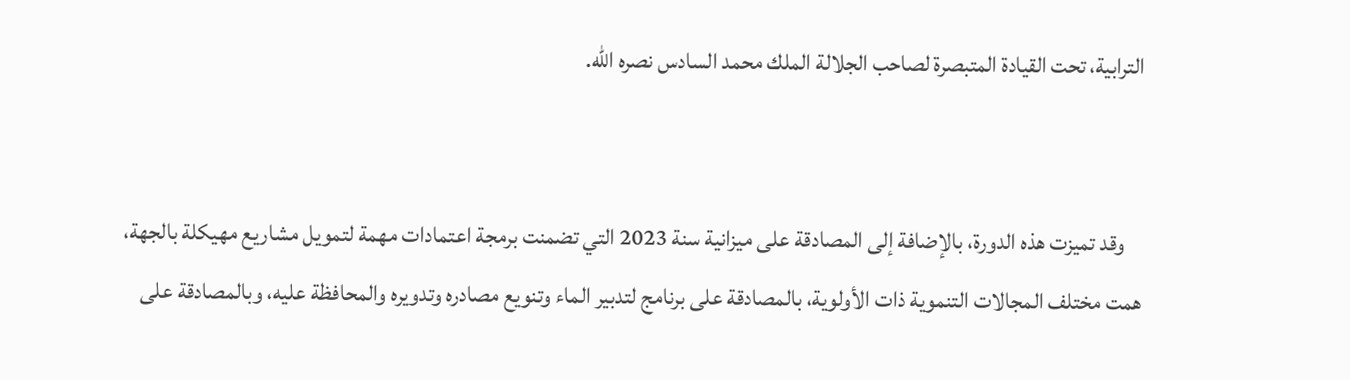الترابية، تحت القيادة المتبصرة لصاحب الجلالة الملك محمد السادس نصره الله.


    وقد تميزت هذه الدورة، بالإضافة إلى المصادقة على ميزانية سنة 2023 التي تضمنت برمجة اعتمادات مهمة لتمويل مشاريع مهيكلة بالجهة، همت مختلف المجالات التنموية ذات الأولوية، بالمصادقة على برنامج لتدبير الماء وتنويع مصادره وتدويره والمحافظة عليه، وبالمصادقة على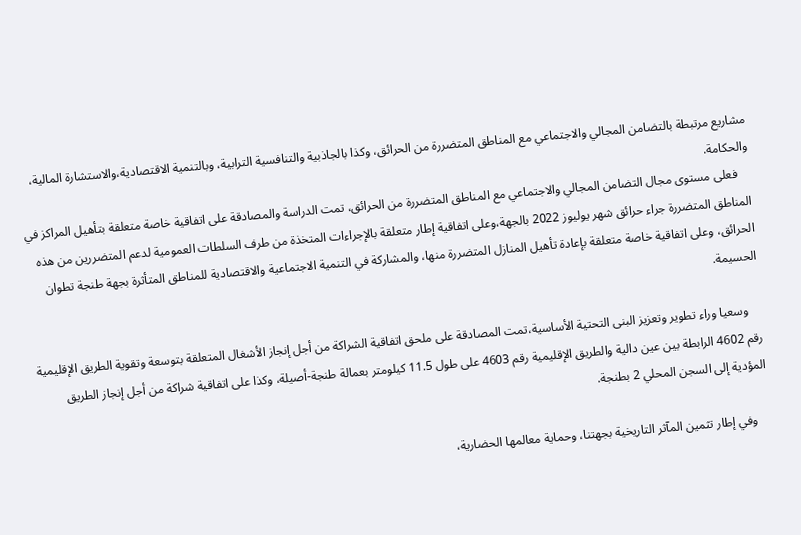مشاريع مرتبطة بالتضامن المجالي والاجتماعي مع المناطق المتضررة من الحرائق، وكذا بالجاذبية والتنافسية الترابية، وبالتنمية الاقتصادية،والاستشارة المالية، والحكامة.
    فعلى مستوى مجال التضامن المجالي والاجتماعي مع المناطق المتضررة من الحرائق، تمت الدراسة والمصادقة على اتفاقية خاصة متعلقة بتأهيل المراكز في المناطق المتضررة جراء حرائق شهر يوليوز 2022 بالجهة،وعلى اتفاقية إطار متعلقة بالإجراءات المتخذة من طرف السلطات العمومية لدعم المتضررين من هذه الحرائق، وعلى اتفاقية خاصة متعلقة بإعادة تأهيل المنازل المتضررة منها، والمشاركة في التنمية الاجتماعية والاقتصادية للمناطق المتأثرة بجهة طنجة تطوان الحسيمة.

    وسعيا وراء تطوير وتعزيز البنى التحتية الأساسية،تمت المصادقة على ملحق اتفاقية الشراكة من أجل إنجاز الأشغال المتعلقة بتوسعة وتقوية الطريق الإقليمية رقم 4602 الرابطة بين عين دالية والطريق الإقليمية رقم 4603 على طول 11.5 كيلومتر بعمالة طنجة-أصيلة، وكذا على اتفاقية شراكة من أجل إنجاز الطريق المؤدية إلى السجن المحلي 2 بطنجة.

    وفي إطار تثمين المآثر التاريخية بجهتنا، وحماية معالمها الحضارية،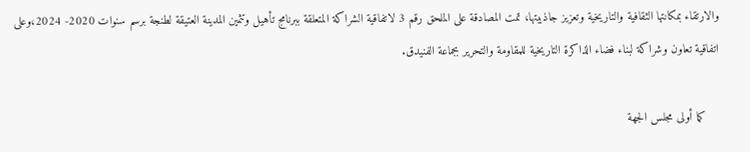والارتقاء بمكانتها الثقافية والتاريخية وتعزيز جاذبيتها، تمت المصادقة على الملحق رقم 3 لاتفاقية الشراكة المتعلقة ببرنامج تأهيل وتثمين المدينة العتيقة لطنجة برسم سنوات 2020- 2024،وعلى اتفاقية تعاون وشراكة لبناء فضاء الذاكرة التاريخية للمقاومة والتحرير بجماعة الفنيدق.

    كما أولى مجلس الجهة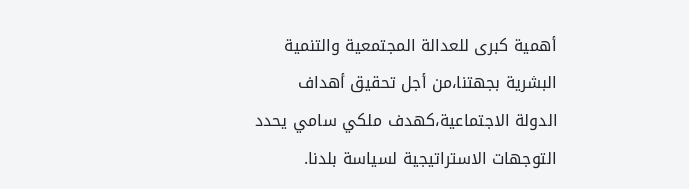أهمية كبرى للعدالة المجتمعية والتنمية البشرية بجهتنا،من أجل تحقيق أهداف الدولة الاجتماعية،كهدف ملكي سامي يحدد التوجهات الاستراتيجية لسياسة بلدنا.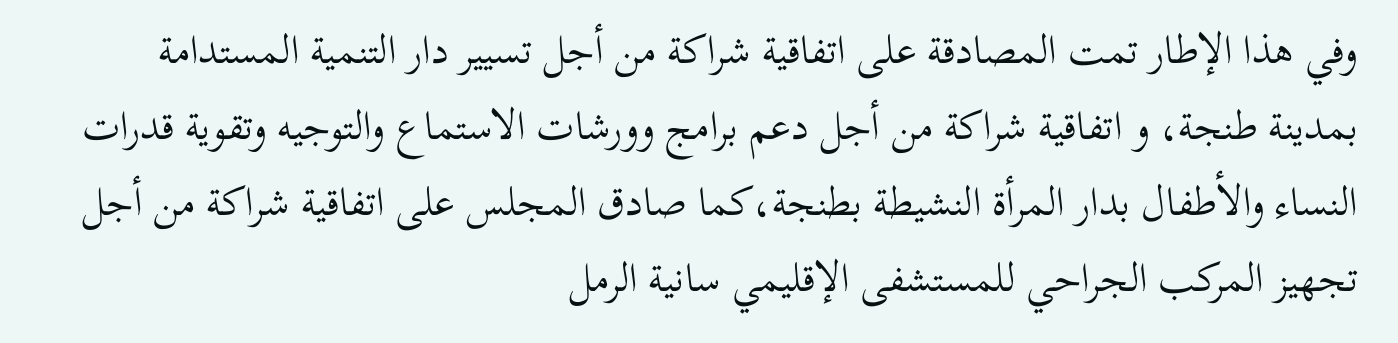وفي هذا الإطار تمت المصادقة على اتفاقية شراكة من أجل تسيير دار التنمية المستدامة بمدينة طنجة، و اتفاقية شراكة من أجل دعم برامج وورشات الاستماع والتوجيه وتقوية قدرات النساء والأطفال بدار المرأة النشيطة بطنجة،كما صادق المجلس على اتفاقية شراكة من أجل تجهيز المركب الجراحي للمستشفى الإقليمي سانية الرمل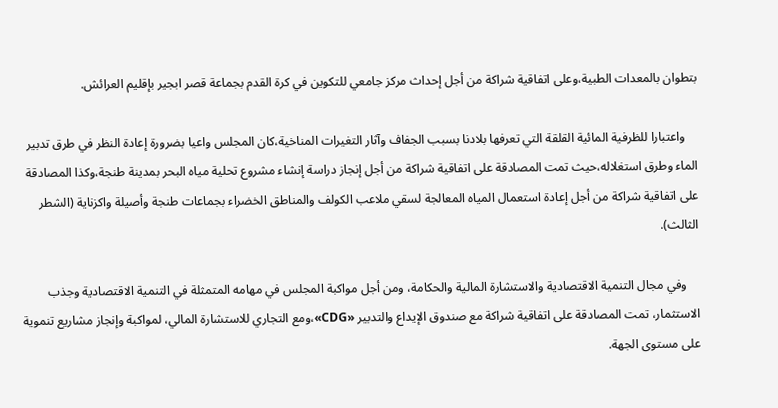بتطوان بالمعدات الطبية،وعلى اتفاقية شراكة من أجل إحداث مركز جامعي للتكوين في كرة القدم بجماعة قصر ابجير بإقليم العرائش.

    واعتبارا للظرفية المائية القلقة التي تعرفها بلادنا بسبب الجفاف وآثار التغيرات المناخية،كان المجلس واعيا بضرورة إعادة النظر في طرق تدبير الماء وطرق استغلاله،حيث تمت المصادقة على اتفاقية شراكة من أجل إنجاز دراسة إنشاء مشروع تحلية مياه البحر بمدينة طنجة،وكذا المصادقة على اتفاقية شراكة من أجل إعادة استعمال المياه المعالجة لسقي ملاعب الكولف والمناطق الخضراء بجماعات طنجة وأصيلة واكزناية (الشطر الثالث).

    وفي مجال التنمية الاقتصادية والاستشارة المالية والحكامة، ومن أجل مواكبة المجلس في مهامه المتمثلة في التنمية الاقتصادية وجذب الاستثمار، تمت المصادقة على اتفاقية شراكة مع صندوق الإيداع والتدبير «CDG»،ومع التجاري للاستشارة المالي، لمواكبة وإنجاز مشاريع تنموية على مستوى الجهة.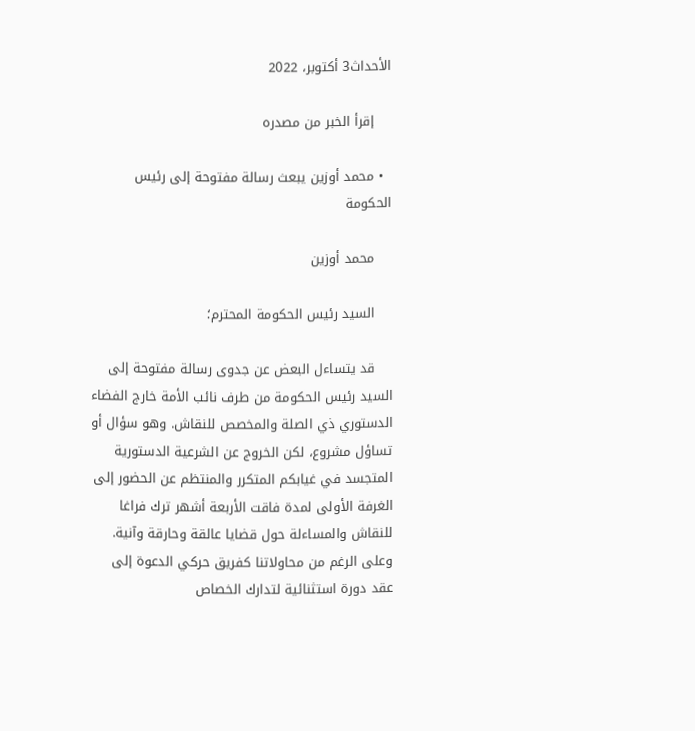الأحداث3 أكتوبر، 2022

    إقرأ الخبر من مصدره

  • محمد أوزين يبعث رسالة مفتوحة إلى رئيس الحكومة

    محمد أوزين

    السيد رئيس الحكومة المحترم؛

    قد يتساءل البعض عن جدوى رسالة مفتوحة إلى السيد رئيس الحكومة من طرف نائب الأمة خارج الفضاء الدستوري ذي الصلة والمخصص للنقاش. وهو سؤال أو تساؤل مشروع، لكن الخروج عن الشرعية الدستورية المتجسد في غيابكم المتكرر والمنتظم عن الحضور إلى الغرفة الأولى لمدة فاقت الأربعة أشهر ترك فراغا للنقاش والمساءلة حول قضايا عالقة وحارقة وآنية. وعلى الرغم من محاولاتنا كفريق حركي الدعوة إلى عقد دورة استثنائية لتدارك الخصاص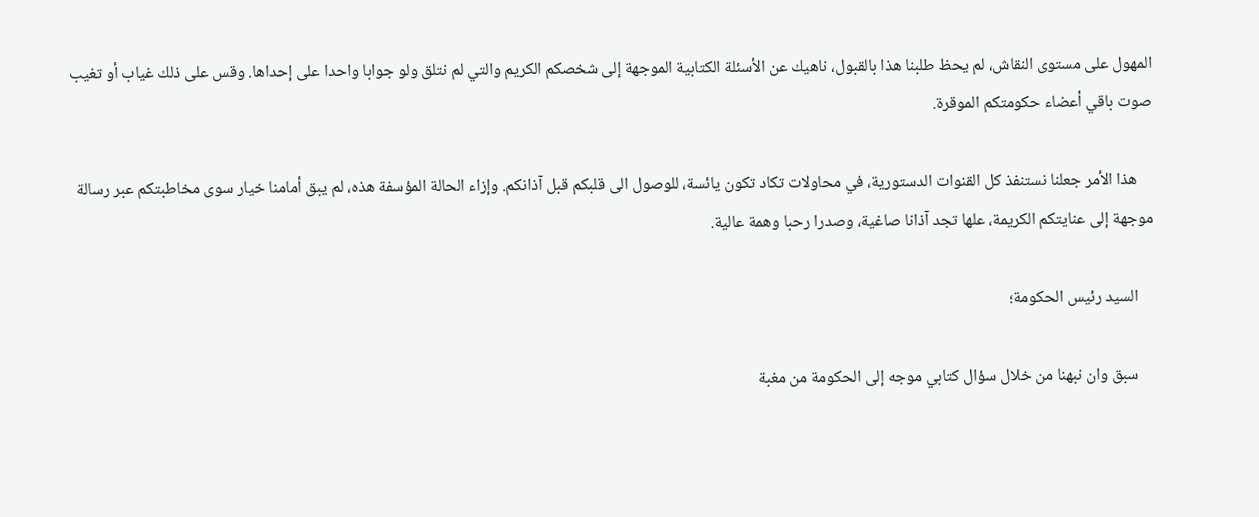المهول على مستوى النقاش، لم يحظ طلبنا هذا بالقبول، ناهيك عن الأسئلة الكتابية الموجهة إلى شخصكم الكريم والتي لم نتلق ولو جوابا واحدا على إحداها. وقس على ذلك غياب أو تغيب صوت باقي أعضاء حكومتكم الموقرة.

    هذا الأمر جعلنا نستنفذ كل القنوات الدستورية، في محاولات تكاد تكون يائسة، للوصول الى قلبكم قبل آذانكم. وإزاء الحالة المؤسفة هذه، لم يبق أمامنا خيار سوى مخاطبتكم عبر رسالة موجهة إلى عنايتكم الكريمة، علها تجد آذانا صاغية، وصدرا رحبا وهمة عالية.

    السيد رئيس الحكومة؛

    سبق وان نبهنا من خلال سؤال كتابي موجه إلى الحكومة من مغبة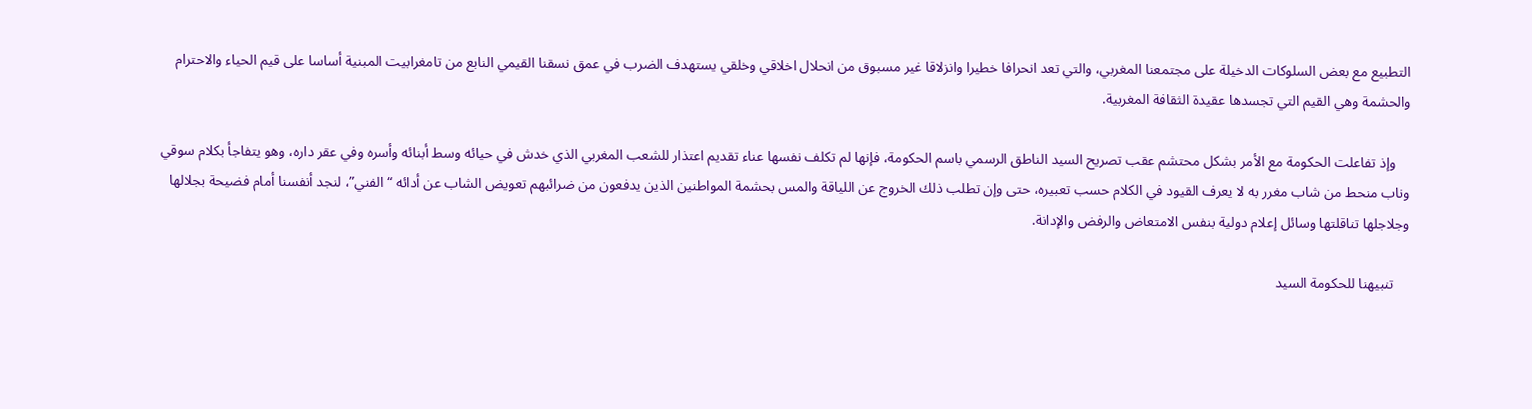التطبيع مع بعض السلوكات الدخيلة على مجتمعنا المغربي، والتي تعد انحرافا خطيرا وانزلاقا غير مسبوق من انحلال اخلاقي وخلقي يستهدف الضرب في عمق نسقنا القيمي النابع من تامغرابيت المبنية أساسا على قيم الحياء والاحترام والحشمة وهي القيم التي تجسدها عقيدة الثقافة المغربية.

    وإذ تفاعلت الحكومة مع الأمر بشكل محتشم عقب تصريح السيد الناطق الرسمي باسم الحكومة، فإنها لم تكلف نفسها عناء تقديم اعتذار للشعب المغربي الذي خدش في حيائه وسط أبنائه وأسره وفي عقر داره، وهو يتفاجأ بكلام سوقي وناب منحط من شاب مغرر به لا يعرف القيود في الكلام حسب تعبيره، حتى وإن تطلب ذلك الخروج عن اللياقة والمس بحشمة المواطنين الذين يدفعون من ضرائبهم تعويض الشاب عن أدائه “الفني”، لنجد أنفسنا أمام فضيحة بجلالها وجلاجلها تناقلتها وسائل إعلام دولية بنفس الامتعاض والرفض والإدانة.

    تنبيهنا للحكومة السيد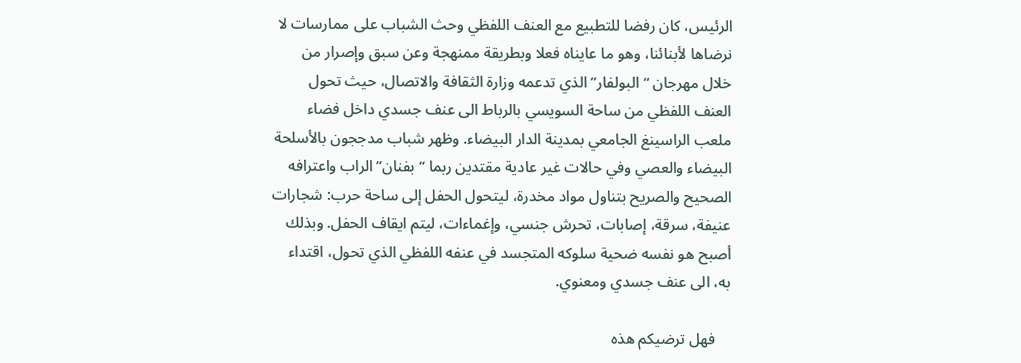الرئيس، كان رفضا للتطبيع مع العنف اللفظي وحث الشباب على ممارسات لا نرضاها لأبنائنا، وهو ما عايناه فعلا وبطريقة ممنهجة وعن سبق وإصرار من خلال مهرجان “البولفار” الذي تدعمه وزارة الثقافة والاتصال، حيث تحول العنف اللفظي من ساحة السويسي بالرباط الى عنف جسدي داخل فضاء ملعب الراسينغ الجامعي بمدينة الدار البيضاء. وظهر شباب مدججون بالأسلحة البيضاء والعصي وفي حالات غير عادية مقتدين ربما “بفنان” الراب واعترافه الصحيح والصريح بتناول مواد مخدرة، ليتحول الحفل إلى ساحة حرب: شجارات عنيفة، سرقة، إصابات، تحرش جنسي، وإغماءات، ليتم ايقاف الحفل. وبذلك أصبح هو نفسه ضحية سلوكه المتجسد في عنفه اللفظي الذي تحول، اقتداء به، الى عنف جسدي ومعنوي.

    فهل ترضيكم هذه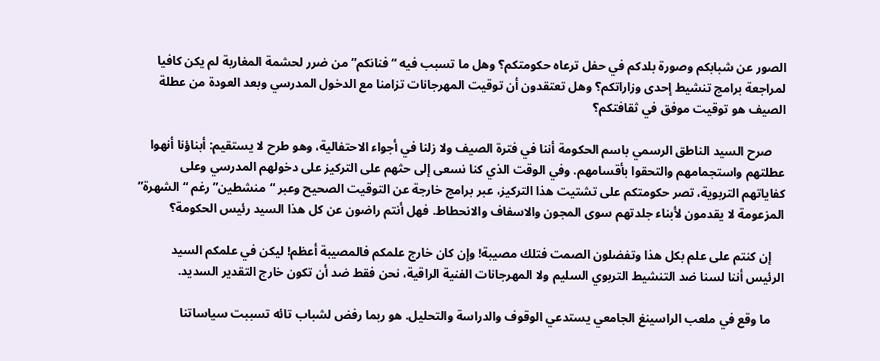الصور عن شبابكم وصورة بلدكم في حفل ترعاه حكومتكم؟ وهل ما تسبب فيه “فنانكم” من ضرر لحشمة المغاربة لم يكن كافيا لمراجعة برامج تنشيط إحدى وزاراتكم؟ وهل تعتقدون أن توقيت المهرجانات تزامنا مع الدخول المدرسي وبعد العودة من عطلة الصيف هو توقيت موفق في ثقافتكم؟

    صرح السيد الناطق الرسمي باسم الحكومة أننا في فترة الصيف ولا زلنا في أجواء الاحتفالية، وهو طرح لا يستقيم: أبناؤنا أنهوا عطلتهم واستجمامهم والتحقوا بأقسامهم. وفي الوقت الذي كنا نسعى إلى حثهم على التركيز على دخولهم المدرسي وعلى كفاياتهم التربوية، تصر حكومتكم على تشتيت هذا التركيز، عبر برامج خارجة عن التوقيت الصحيح وعبر “منشطين” رغم “الشهرة” المزعومة لا يقدمون لأبناء جلدتهم سوى المجون والاسفاف والانحطاط. فهل أنتم راضون عن كل هذا السيد رئيس الحكومة؟

    إن كنتم على علم بكل هذا وتفضلون الصمت فتلك مصيبة! وإن كان خارج علمكم فالمصيبة أعظم! ليكن في علمكم السيد الرئيس أننا لسنا ضد التنشيط التربوي السليم ولا المهرجانات الفنية الراقية، نحن فقط ضد أن تكون خارج التقدير السديد.

    ما وقع في ملعب الراسينغ الجامعي يستدعي الوقوف والدراسة والتحليل. هو ربما رفض لشباب تائه تسببت سياساتنا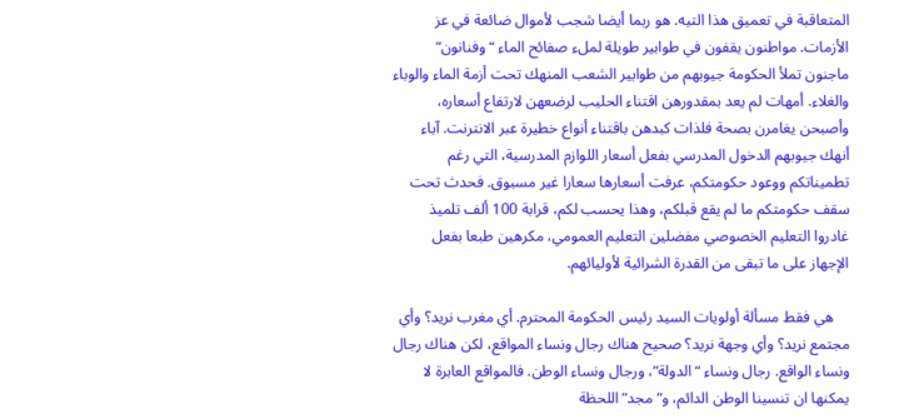المتعاقبة في تعميق هذا التيه. هو ربما أيضا شجب لأموال ضائعة في عز الأزمات. مواطنون يقفون في طوابير طويلة لملء صفائح الماء “وفنانون” ماجنون تملأ الحكومة جيوبهم من طوابير الشعب المنهك تحت أزمة الماء والوباء والغلاء. أمهات لم يعد بمقدورهن اقتناء الحليب لرضعهن لارتفاع أسعاره، وأصبحن يغامرن بصحة فلذات كبدهن باقتناء أنواع خطيرة عبر الانترنت. آباء أنهك جيوبهم الدخول المدرسي بفعل أسعار اللوازم المدرسية، التي رغم تطميناتكم ووعود حكومتكم، عرفت أسعارها سعارا غير مسبوق. فحدث تحت سقف حكومتكم ما لم يقع قبلكم، وهذا يحسب لكم، قرابة 100 ألف تلميذ غادروا التعليم الخصوصي مفضلين التعليم العمومي، مكرهين طبعا بفعل الإجهاز على ما تبقى من القدرة الشرائية لأوليائهم.

    هي فقط مسألة أولويات السيد رئيس الحكومة المحترم. أي مغرب نريد؟ وأي مجتمع نريد؟ وأي وجهة نريد؟ صحيح هناك رجال ونساء المواقع، لكن هناك رجال ونساء الواقع. رجال ونساء “الدولة”، ورجال ونساء الوطن. فالمواقع العابرة لا يمكنها ان تنسينا الوطن الدائم، و”مجد” اللحظة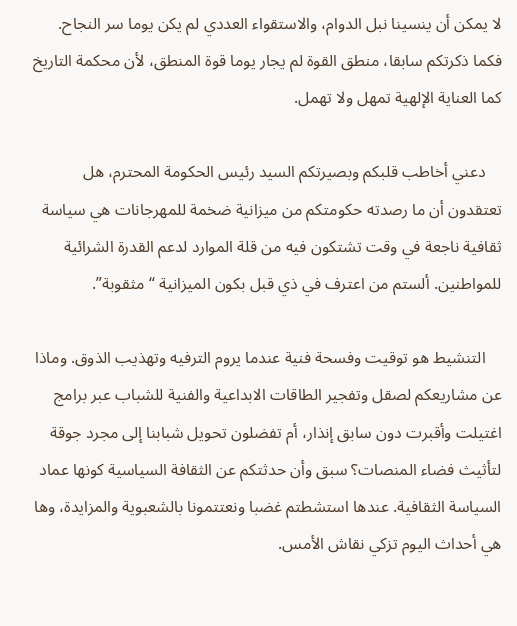لا يمكن أن ينسينا نبل الدوام، والاستقواء العددي لم يكن يوما سر النجاح. فكما ذكرتكم سابقا، منطق القوة لم يجار يوما قوة المنطق، لأن محكمة التاريخ كما العناية الإلهية تمهل ولا تهمل.

    دعني أخاطب قلبكم وبصيرتكم السيد رئيس الحكومة المحترم، هل تعتقدون أن ما رصدته حكومتكم من ميزانية ضخمة للمهرجانات هي سياسة ثقافية ناجعة في وقت تشتكون فيه من قلة الموارد لدعم القدرة الشرائية للمواطنين. ألستم من اعترف في ذي قبل بكون الميزانية “مثقوبة”.

    التنشيط هو توقيت وفسحة فنية عندما يروم الترفيه وتهذيب الذوق. وماذا عن مشاريعكم لصقل وتفجير الطاقات الابداعية والفنية للشباب عبر برامج اغتيلت وأقبرت دون سابق إنذار، أم تفضلون تحويل شبابنا إلى مجرد جوقة لتأثيث فضاء المنصات؟ سبق وأن حدثتكم عن الثقافة السياسية كونها عماد السياسة الثقافية. عندها استشطتم غضبا ونعتتمونا بالشعبوية والمزايدة، وها هي أحداث اليوم تزكي نقاش الأمس.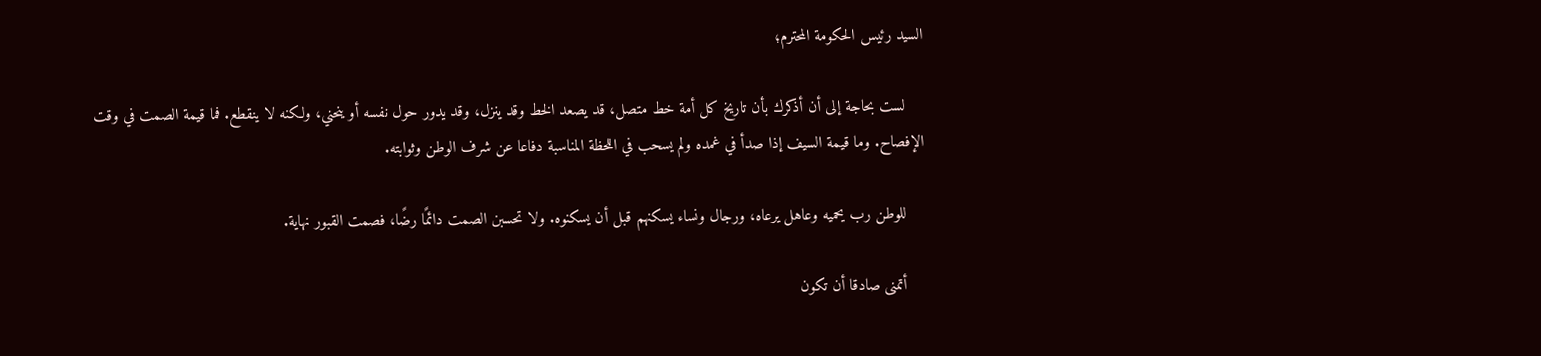السيد رئيس الحكومة المحترم؛

    لست بحاجة إلى أن أذكرك بأن تاريخ كل أمة خط متصل، قد يصعد الخط وقد ينزل، وقد يدور حول نفسه أو ينحني، ولكنه لا ينقطع. فما قيمة الصمت في وقت الإفصاح. وما قيمة السيف إذا صدأ في غمده ولم يسحب في اللحظة المناسبة دفاعا عن شرف الوطن وثوابته.

    للوطن رب يحميه وعاهل يرعاه، ورجال ونساء يسكنهم قبل أن يسكنوه. ولا تحسبن الصمت دائمًا رضًا، فصمت القبور نهاية.

    أتمنى صادقا أن تكون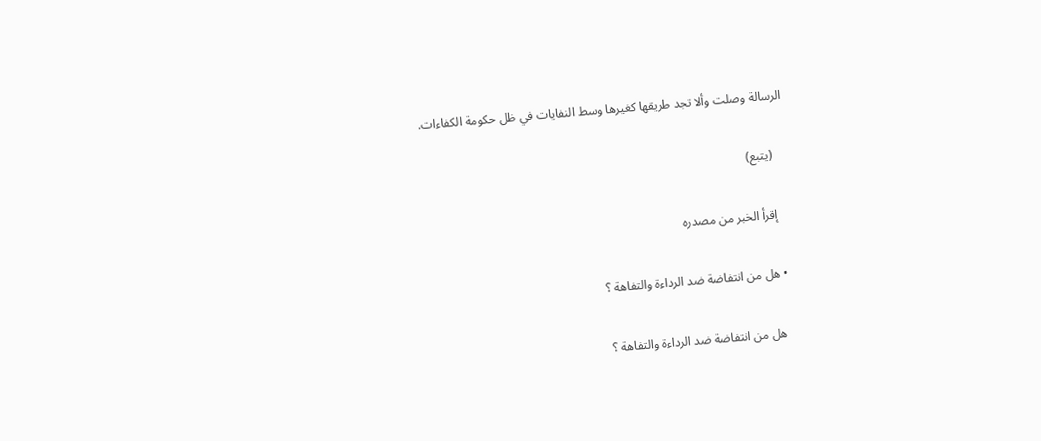الرسالة وصلت وألا تجد طريقها كغيرها وسط النفايات في ظل حكومة الكفاءات.

    (يتبع)

    إقرأ الخبر من مصدره

  • هل من انتفاضة ضد الرداءة والتفاهة ؟

    هل من انتفاضة ضد الرداءة والتفاهة ؟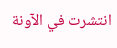انتشرت في الآونة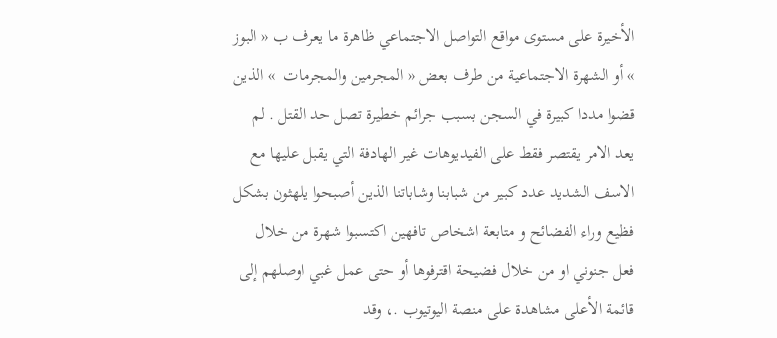الأخيرة على مستوى مواقع التواصل الاجتماعي ظاهرة ما يعرف ب « البوز » أو الشهرة الاجتماعية من طرف بعض « المجرمين والمجرمات  » الذين قضوا مددا كبيرة في السجن بسبب جرائم خطيرة تصل حد القتل . لم يعد الامر يقتصر فقط على الفيديوهات غير الهادفة التي يقبل عليها مع الاسف الشديد عدد كبير من شبابنا وشاباتنا الذين أصبحوا يلهثون بشكل فظيع وراء الفضائح و متابعة اشخاص تافهين اكتسبوا شهرة من خلال فعل جنوني او من خلال فضيحة اقترفوها أو حتى عمل غبي اوصلهم إلى قائمة الأعلى مشاهدة على منصة اليوتيوب .، وقد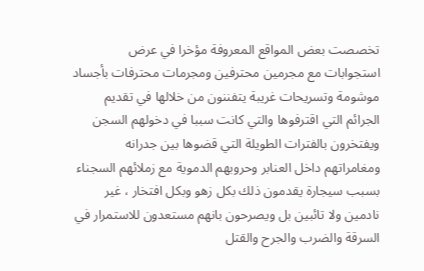تخصصت بعض المواقع المعروفة مؤخرا في عرض استجوابات مع مجرمين محترفين ومجرمات محترفات بأجساد موشومة وتسريحات غريبة يتفننون من خلالها في تقديم الجرائم التي اقترفوها والتي كانت سببا في دخولهم السجن ويفتخرون بالفترات الطويلة التي قضوها بين جدرانه ومغامراتهم داخل العنابر وحروبهم الدموية مع زملائهم السجناء بسبب سيجارة يقدمون ذلك بكل زهو وبكل افتخار ، غير نادمين ولا تائبين بل ويصرحون بانهم مستعدون للاستمرار في السرقة والضرب والجرح والقتل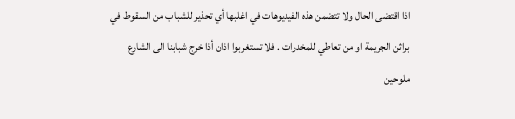اذا اقتضى الحال ولا تتضمن هذه الفيديوهات في اغلبها أي تحذير للشباب من السقوط في براثن الجريمة او من تعاطي للمخدرات . فلا تستغربوا اذان أذا خرج شبابنا الى الشارع ملوحين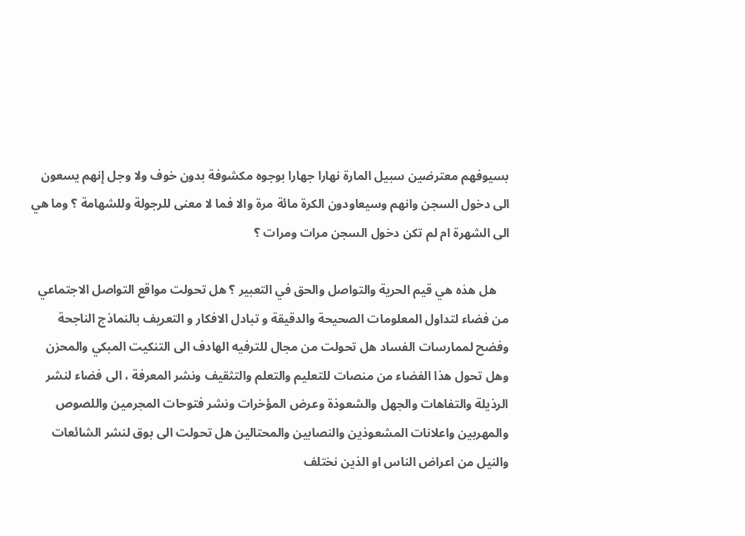بسيوفهم معترضين سبيل المارة نهارا جهارا بوجوه مكشوفة بدون خوف ولا وجل إنهم يسعون الى دخول السجن وانهم وسيعاودون الكرة مائة مرة والا فما لا معنى للرجولة وللشهامة ؟ وما هي الى الشهرة ام لم تكن دخول السجن مرات ومرات ؟

    هل هذه هي قيم الحرية والتواصل والحق في التعبير ؟ هل تحولت مواقع التواصل الاجتماعي من فضاء لتداول المعلومات الصحيحة والدقيقة و تبادل الافكار و التعريف بالنماذج الناجحة وفضح لممارسات الفساد هل تحولت من مجال للترفيه الهادف الى التنكيت المبكي والمحزن وهل تحول هذا الفضاء من منصات للتعليم والتعلم والتثقيف ونشر المعرفة ، الى فضاء لنشر الرذيلة والتفاهات والجهل والشعوذة وعرض المؤخرات ونشر فتوحات المجرمين واللصوص والمهربين واعلانات المشعوذين والنصابين والمحتالين هل تحولت الى بوق لنشر الشائعات والنيل من اعراض الناس او الذين نختلف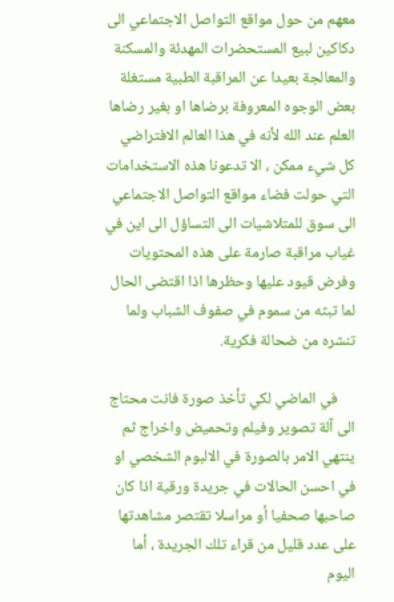معهم من حول مواقع التواصل الاجتماعي الى دكاكين لبيع المستحضرات المهدئة والمسكنة والمعالجة بعيدا عن المراقبة الطبية مستغلة بعض الوجوه المعروفة برضاها او بغير رضاها العلم عند الله لأنه في هذا العالم الافتراضي كل شيء ممكن ، الا تدعونا هذه الاستخدامات التي حولت فضاء مواقع التواصل الاجتماعي الى سوق للمتلاشيات الى التساؤل الى اين في غياب مراقبة صارمة على هذه المحتويات وفرض قيود عليها وحظرها اذا اقتضى الحال لما تبثه من سموم في صفوف الشباب ولما تنشره من ضحالة فكرية.

     في الماضي لكي تأخذ صورة فانت محتاج الى آلة تصوير وفيلم وتحميض واخراج ثم ينتهي الامر بالصورة في الالبوم الشخصي او في احسن الحالات في جريدة ورقية اذا كان صاحبها صحفيا أو مراسلا تقتصر مشاهدتها على عدد قليل من قراء تلك الجريدة ، أما اليوم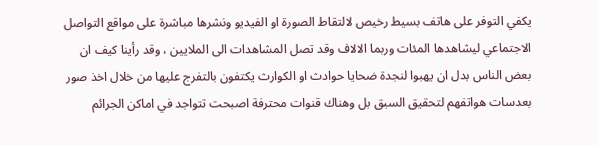يكفي التوفر على هاتف بسيط رخيص لالتقاط الصورة او الفيديو ونشرها مباشرة على مواقع التواصل الاجتماعي ليشاهدها المئات وربما الالاف وقد تصل المشاهدات الى الملايين ، وقد رأينا كيف ان بعض الناس بدل ان يهبوا لنجدة ضحايا حوادث او الكوارث يكتفون بالتفرج عليها من خلال اخذ صور بعدسات هواتفهم لتحقيق السبق بل وهناك قنوات محترفة اصبحت تتواجد في اماكن الجرائم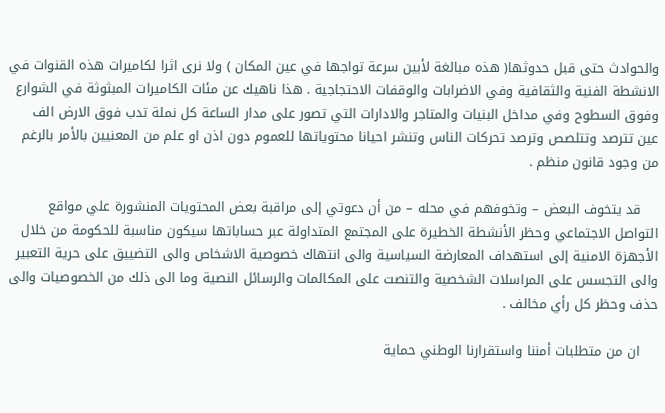والحوادث حتى قبل حدوثها( هذه مبالغة لأبين سرعة تواجها في عين المكان ) ولا نرى اثرا لكاميرات هذه القنوات في الانشطة الفنية والثقافية وفي الاضرابات والوقفات الاحتجاجية . هذا ناهيك عن مئات الكاميرات المبثوثة في الشوارع وفوق السطوح وفي مداخل البنيات والمتاجر والادارات التي تصور على مدار الساعة كل نملة تدب فوق الارض الف عين تترصد وتتلصص وترصد تحركات الناس وتنشر احيانا محتوياتها للعموم دون اذن او علم من المعنيين بالأمر بالرغم من وجود قانون منظم .

    قد يتخوف البعض – وتخوفهم في محله – من أن دعوتي إلى مراقبة بعض المحتويات المنشورة علي مواقع التواصل الاجتماعي وحظر الأنشطة الخطيرة على المجتمع المتداولة عبر حساباتها سيكون مناسبة للحكومة من خلال الأجهزة الامنية إلى استهداف المعارضة السياسية والى انتهاك خصوصية الاشخاص والى التضييق على حرية التعبير والى التجسس على المراسلات الشخصية والتنصت على المكالمات والرسائل النصية وما الى ذلك من الخصوصيات والى حذف وحظر كل رأي مخالف .

    ان من متطلبات أمننا واستقرارنا الوطني حماية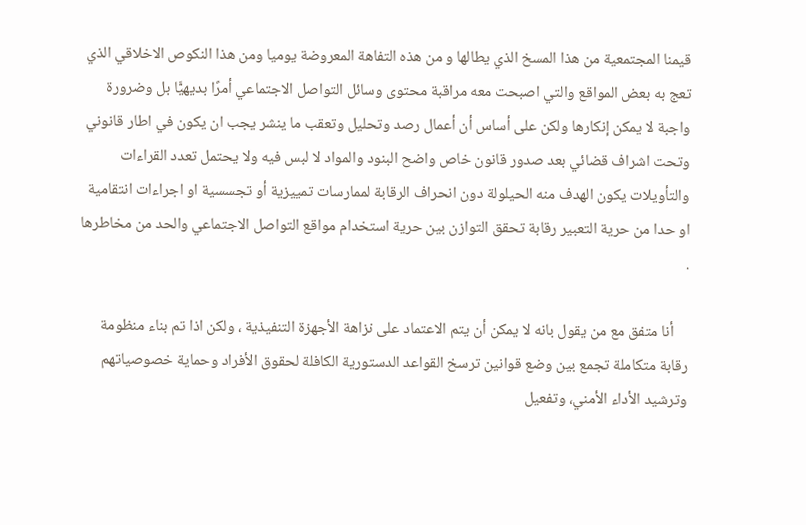قيمنا المجتمعية من هذا المسخ الذي يطالها و من هذه التفاهة المعروضة يوميا ومن هذا النكوص الاخلاقي الذي تعج به بعض المواقع والتي اصبحت معه مراقبة محتوى وسائل التواصل الاجتماعي أمرًا بديهيًّا بل وضرورة واجبة لا يمكن إنكارها ولكن على أساس أن أعمال رصد وتحليل وتعقب ما ينشر يجب ان يكون في اطار قانوني وتحت اشراف قضائي بعد صدور قانون خاص واضح البنود والمواد لا لبس فيه ولا يحتمل تعدد القراءات والتأويلات يكون الهدف منه الحيلولة دون انحراف الرقابة لممارسات تمييزية أو تجسسية او اجراءات انتقامية او حدا من حرية التعبير رقابة تحقق التوازن بين حرية استخدام مواقع التواصل الاجتماعي والحد من مخاطرها .

    أنا متفق مع من يقول بانه لا يمكن أن يتم الاعتماد على نزاهة الأجهزة التنفيذية ، ولكن اذا تم بناء منظومة رقابة متكاملة تجمع بين وضع قوانين ترسخ القواعد الدستورية الكافلة لحقوق الأفراد وحماية خصوصياتهم وترشيد الأداء الأمني، وتفعيل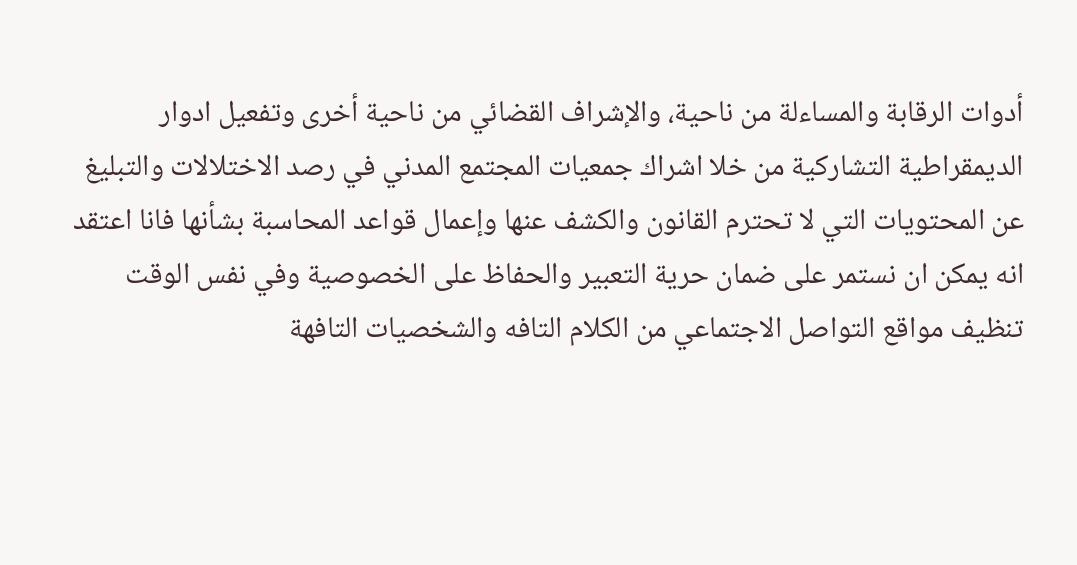أدوات الرقابة والمساءلة من ناحية، والإشراف القضائي من ناحية أخرى وتفعيل ادوار الديمقراطية التشاركية من خلا اشراك جمعيات المجتمع المدني في رصد الاختلالات والتبليغ عن المحتويات التي لا تحترم القانون والكشف عنها وإعمال قواعد المحاسبة بشأنها فانا اعتقد انه يمكن ان نستمر على ضمان حرية التعبير والحفاظ على الخصوصية وفي نفس الوقت تنظيف مواقع التواصل الاجتماعي من الكلام التافه والشخصيات التافهة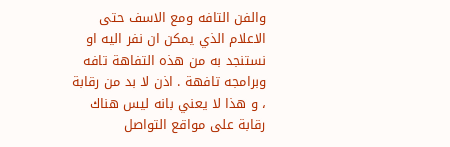والفن التافه ومع الاسف حتى الاعلام الذي يمكن ان نفر اليه او نستنجد به من هذه التفاهة تافه وبرامجه تافهة . اذن لا بد من رقابة ، و هذا لا يعني بانه ليس هناك رقابة على مواقع التواصل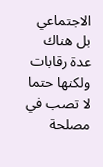الاجتماعي بل هناك عدة رقابات ولكنها حتما لا تصب في مصلحة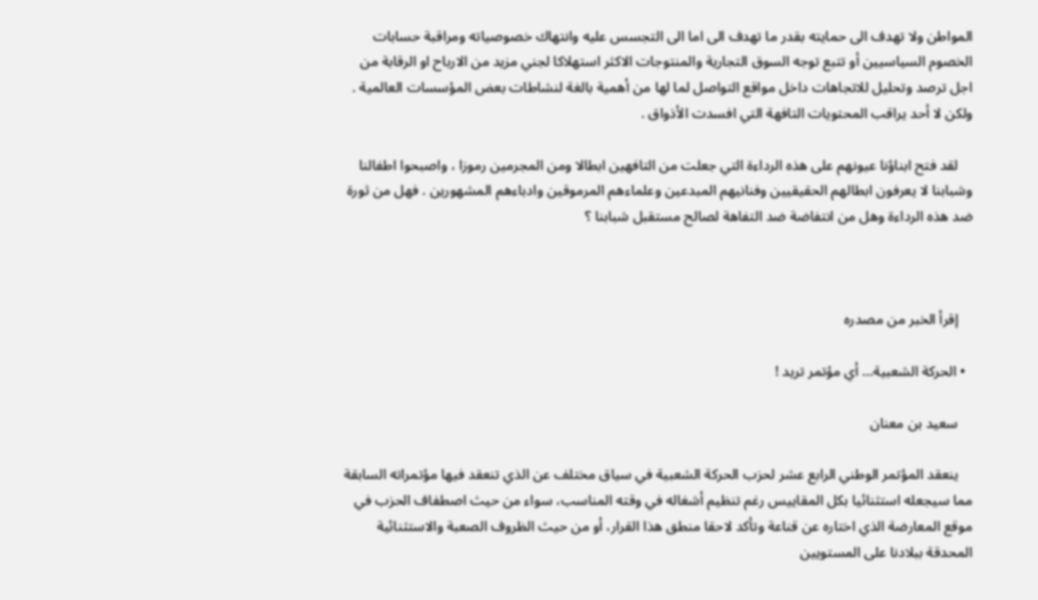المواطن ولا تهدف الى حمايته بقدر ما تهدف الى اما الى التجسس عليه وانتهاك خصوصياته ومراقبة حسابات الخصوم السياسيين أو تتبع توجه السوق التجارية والمنتوجات الاكثر استهلاكا لجني مزيد من الارباح او الرقابة من اجل ترصد وتحليل للاتجاهات داخل مواقع التواصل لما لها من أهمية بالغة لنشاطات بعض المؤسسات العالمية . ولكن لا أحد يراقب المحتويات التافهة التي افسدت الأذواق .

    لقد فتح ابناؤنا عيونهم على هذه الرداءة التي جعلت من التافهين ابطالا ومن المجرمين رموزا ، واصبحوا اطفالنا وشبابنا لا يعرفون ابطالهم الحقيقيين وفنانيهم المبدعين وعلماءهم المرموقين وادباءهم المشهورين . فهل من ثورة ضد هذه الرداءة وهل من انتفاضة ضد التفاهة لصالح مستقبل شبابنا ؟



    إقرأ الخبر من مصدره

  • الحركة الشعبية… أي مؤتمر تريد !

    سعيد بن معنان

    ينعقد المؤتمر الوطني الرابع عشر لحزب الحركة الشعبية في سياق مختلف عن الذي تنعقد فيها مؤتمراته السابقة مما سيجعله استثنائيا بكل المقاييس رغم تنظيم أشغاله في وقته المناسب، سواء من حيث اصطفاف الحزب في موقع المعارضة الذي اختاره عن قناعة وتأكد لاحقا منطق هذا القرار، أو من حيث الظروف الصعبة والاستثنائية المحدقة ببلادنا على المستويين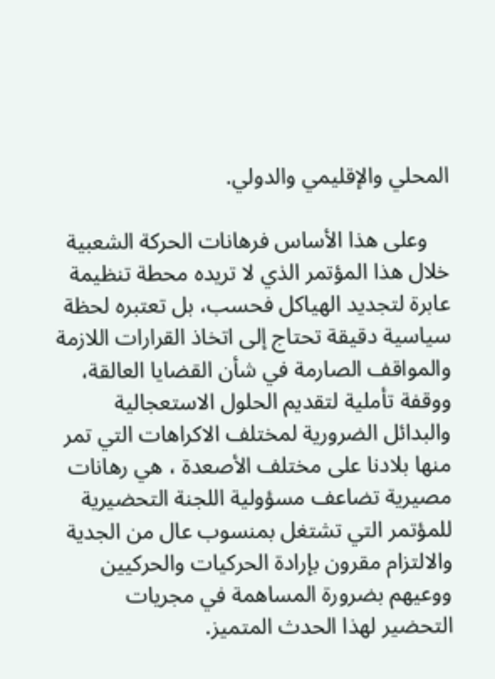المحلي والإقليمي والدولي.

    وعلى هذا الأساس فرهانات الحركة الشعبية خلال هذا المؤتمر الذي لا تريده محطة تنظيمة عابرة لتجديد الهياكل فحسب، بل تعتبره لحظة سياسية دقيقة تحتاج إلى اتخاذ القرارات اللازمة والمواقف الصارمة في شأن القضايا العالقة، ووقفة تأملية لتقديم الحلول الاستعجالية والبدائل الضرورية لمختلف الاكراهات التي تمر منها بلادنا على مختلف الأصعدة ، هي رهانات مصيرية تضاعف مسؤولية اللجنة التحضيرية للمؤتمر التي تشتغل بمنسوب عال من الجدية والالتزام مقرون بإرادة الحركيات والحركيين ووعيهم بضرورة المساهمة في مجريات التحضير لهذا الحدث المتميز.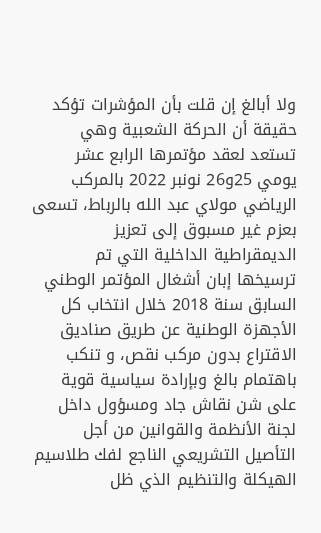ولا أبالغ إن قلت بأن المؤشرات تؤكد حقيقة أن الحركة الشعبية وهي تستعد لعقد مؤتمرها الرابع عشر يومي 25و26 نونبر 2022 بالمركب الرياضي مولاي عبد الله بالرباط، تسعى بعزم غير مسبوق إلى تعزيز الديمقراطية الداخلية التي تم ترسيخها إبان أشغال المؤتمر الوطني السابق سنة 2018 خلال انتخاب كل الأجهزة الوطنية عن طريق صناديق الاقتراع بدون مركب نقص، و تنكب باهتمام بالغ وبإرادة سياسية قوية على شن نقاش جاد ومسؤول داخل لجنة الأنظمة والقوانين من أجل التأصيل التشريعي الناجع لفك طلاسيم الهيكلة والتنظيم الذي ظل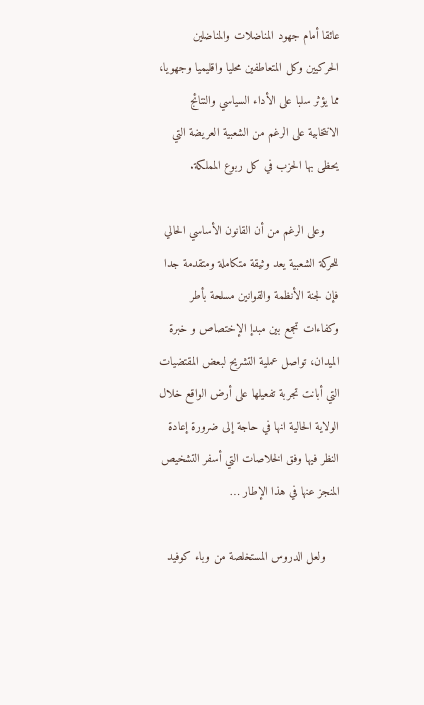عائقا أمام جهود المناضلات والمناضلين الحركيين وكل المتعاطفين محليا واقليميا وجهويا، مما يؤثر سلبا على الأداء السياسي والنتائج الانتخابية على الرغم من الشعبية العريضة التي يحظى بها الحزب في كل ربوع المملكة.

    وعلى الرغم من أن القانون الأساسي الحالي للحركة الشعبية يعد وثيقة متكاملة ومتقدمة جدا فإن لجنة الأنظمة والقوانين مسلحة بأطر وكفاءات تجمع بين مبدإ الإختصاص و خبرة الميدان، تواصل عملية التشريح لبعض المقتضيات التي أبانت تجربة تفعيلها على أرض الواقع خلال الولاية الحالية انها في حاجة إلى ضرورة إعادة النظر فيها وفق الخلاصات التي أسفر التشخيص المنجز عنها في هذا الإطار …

    ولعل الدروس المستخلصة من وباء كوفيد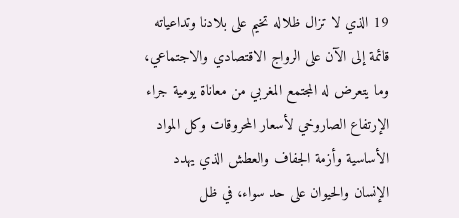19 الذي لا تزال ظلاله تخيم على بلادنا وتداعياته قائمة إلى الآن على الرواج الاقتصادي والاجتماعي، وما يتعرض له المجتمع المغربي من معاناة يومية جراء الإرتفاع الصاروخي لأسعار المحروقات وكل المواد الأساسية وأزمة الجفاف والعطش الذي يهدد الإنسان والحيوان على حد سواء، في ظل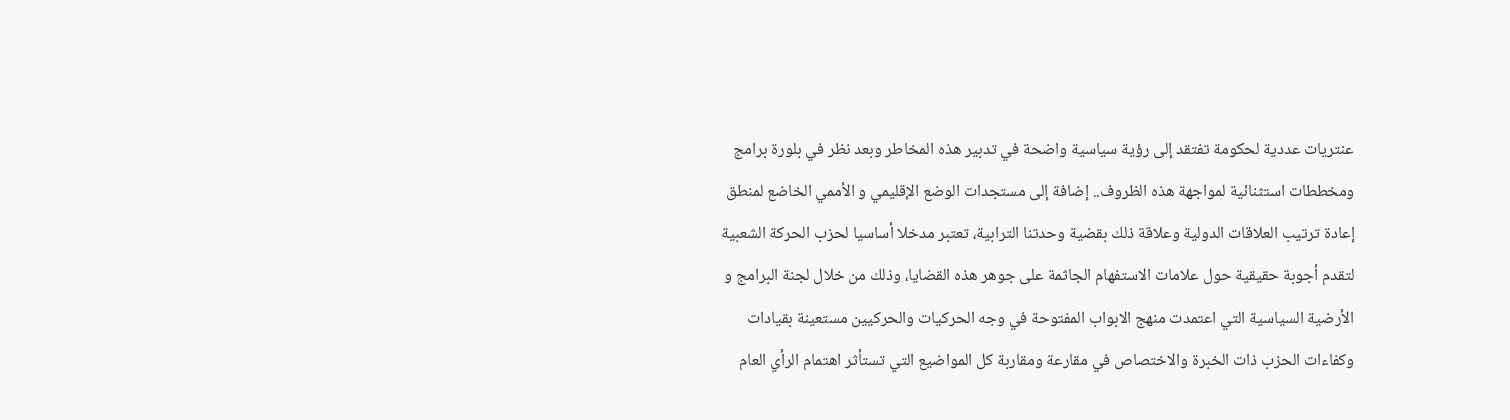عنتريات عددية لحكومة تفتقد إلى رؤية سياسية واضحة في تدبير هذه المخاطر وبعد نظر في بلورة برامج ومخططات استثنائية لمواجهة هذه الظروف.. إضافة إلى مستجدات الوضع الإقليمي و الأممي الخاضع لمنطق إعادة ترتيب العلاقات الدولية وعلاقة ذلك بقضية وحدتنا الترابية، تعتبر مدخلا أساسيا لحزب الحركة الشعبية لتقدم أجوبة حقيقية حول علامات الاستفهام الجاثمة على جوهر هذه القضايا، وذلك من خلال لجنة البرامج و الأرضية السياسية التي اعتمدت منهج الابواب المفتوحة في وجه الحركيات والحركيين مستعينة بقيادات وكفاءات الحزب ذات الخبرة والاختصاص في مقارعة ومقاربة كل المواضيع التي تستأثر اهتمام الرأي العام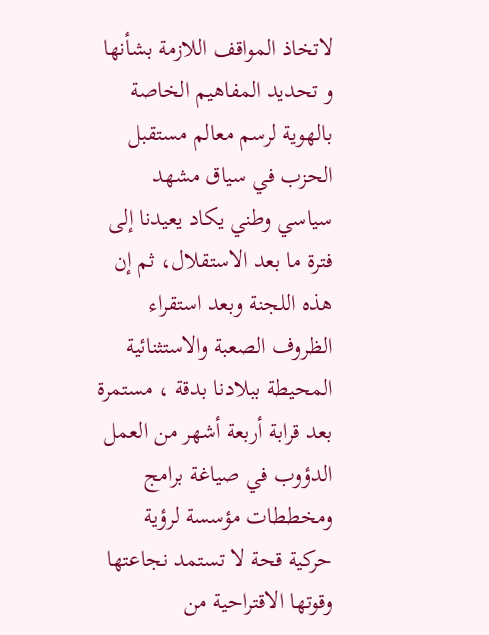لاتخاذ المواقف اللازمة بشأنها و تحديد المفاهيم الخاصة بالهوية لرسم معالم مستقبل الحزب في سياق مشهد سياسي وطني يكاد يعيدنا إلى فترة ما بعد الاستقلال، ثم إن هذه اللجنة وبعد استقراء الظروف الصعبة والاستثنائية المحيطة ببلادنا بدقة ، مستمرة بعد قرابة أربعة أشهر من العمل الدؤوب في صياغة برامج ومخططات مؤسسة لرؤية حركية قحة لا تستمد نجاعتها وقوتها الاقتراحية من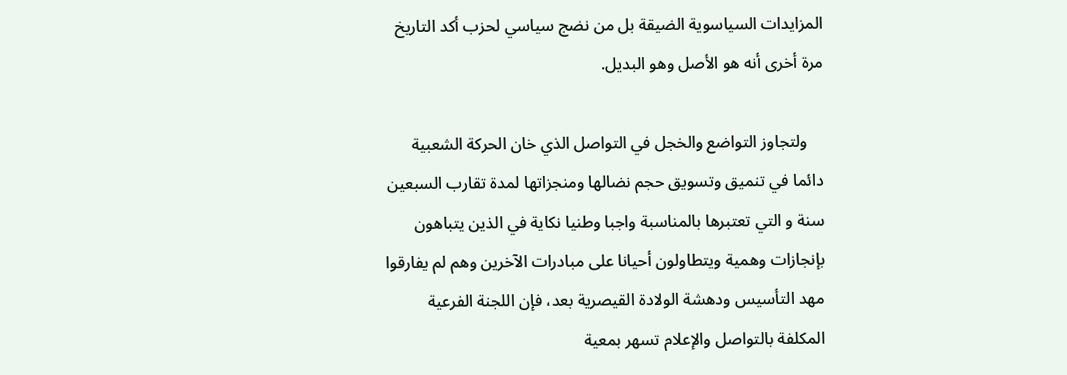المزايدات السياسوية الضيقة بل من نضج سياسي لحزب أكد التاريخ مرة أخرى أنه هو الأصل وهو البديل.

    ولتجاوز التواضع والخجل في التواصل الذي خان الحركة الشعبية دائما في تنميق وتسويق حجم نضالها ومنجزاتها لمدة تقارب السبعين سنة و التي تعتبرها بالمناسبة واجبا وطنيا نكاية في الذين يتباهون بإنجازات وهمية ويتطاولون أحيانا على مبادرات الآخرين وهم لم يفارقوا مهد التأسيس ودهشة الولادة القيصرية بعد، فإن اللجنة الفرعية المكلفة بالتواصل والإعلام تسهر بمعية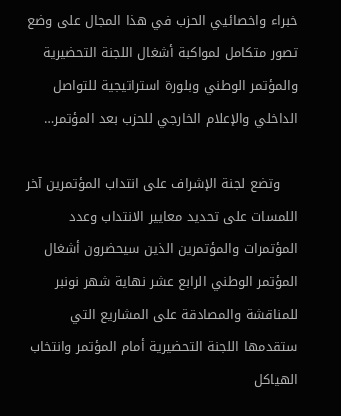خبراء واخصائيي الحزب في هذا المجال على وضع تصور متكامل لمواكبة أشغال اللجنة التحضيرية والمؤتمر الوطني وبلورة استراتيجية للتواصل الداخلي والإعلام الخارجي للحزب بعد المؤتمر…

    وتضع لجنة الإشراف على انتداب المؤتمرين آخر اللمسات على تحديد معايير الانتداب وعدد المؤتمرات والمؤتمرين الذين سيحضرون أشغال المؤتمر الوطني الرابع عشر نهاية شهر نونبر للمناقشة والمصادقة على المشاريع التي ستقدمها اللجنة التحضيرية أمام المؤتمر وانتخاب الهياكل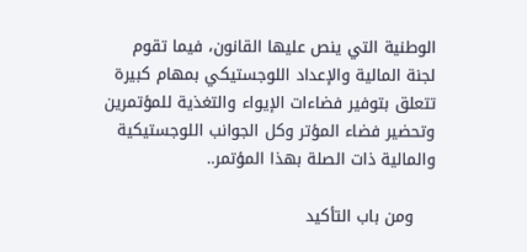الوطنية التي ينص عليها القانون، فيما تقوم لجنة المالية والإعداد اللوجستيكي بمهام كبيرة تتعلق بتوفير فضاءات الإيواء والتغذية للمؤتمرين وتحضير فضاء المؤتر وكل الجوانب اللوجستيكية والمالية ذات الصلة بهذا المؤتمر..

    ومن باب التأكيد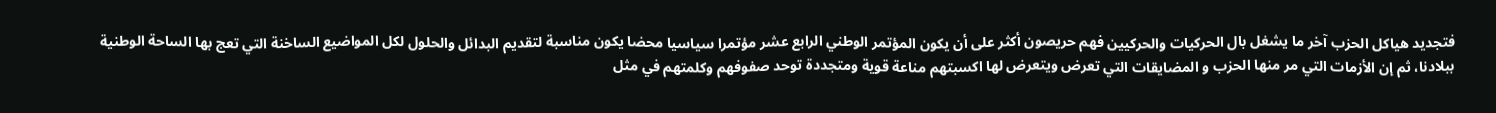فتجديد هياكل الحزب آخر ما يشغل بال الحركيات والحركيين فهم حريصون أكثر على أن يكون المؤتمر الوطني الرابع عشر مؤتمرا سياسيا محضا يكون مناسبة لتقديم البدائل والحلول لكل المواضيع الساخنة التي تعج بها الساحة الوطنية ببلادنا، ثم إن الأزمات التي مر منها الحزب و المضايقات التي تعرض ويتعرض لها اكسبتهم مناعة قوية ومتجددة توحد صفوفهم وكلمتهم في مثل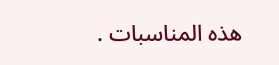هذه المناسبات .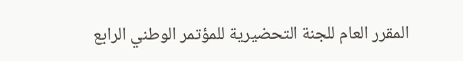المقرر العام للجنة التحضيرية للمؤتمر الوطني الرابع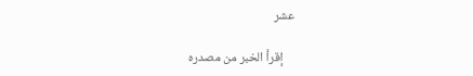عشر

    إقرأ الخبر من مصدره